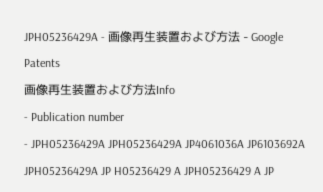JPH05236429A - 画像再生装置および方法 - Google Patents
画像再生装置および方法Info
- Publication number
- JPH05236429A JPH05236429A JP4061036A JP6103692A JPH05236429A JP H05236429 A JPH05236429 A JP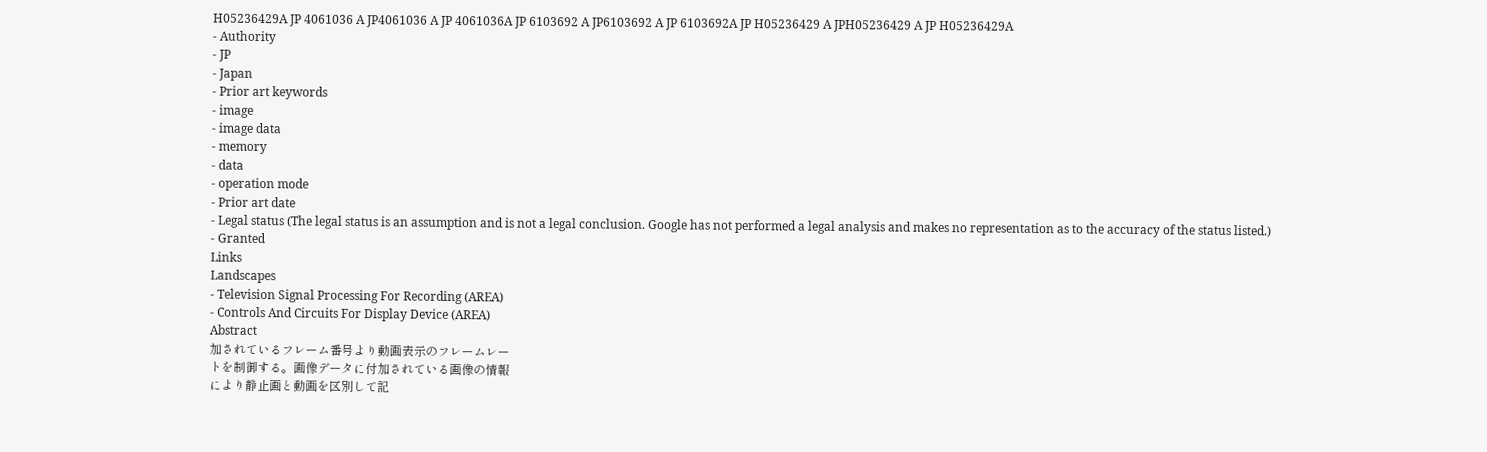H05236429A JP 4061036 A JP4061036 A JP 4061036A JP 6103692 A JP6103692 A JP 6103692A JP H05236429 A JPH05236429 A JP H05236429A
- Authority
- JP
- Japan
- Prior art keywords
- image
- image data
- memory
- data
- operation mode
- Prior art date
- Legal status (The legal status is an assumption and is not a legal conclusion. Google has not performed a legal analysis and makes no representation as to the accuracy of the status listed.)
- Granted
Links
Landscapes
- Television Signal Processing For Recording (AREA)
- Controls And Circuits For Display Device (AREA)
Abstract
加されているフレーム番号より動画表示のフレームレー
トを制御する。画像データに付加されている画像の情報
により静止画と動画を区別して記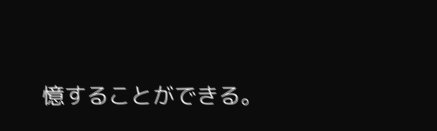憶することができる。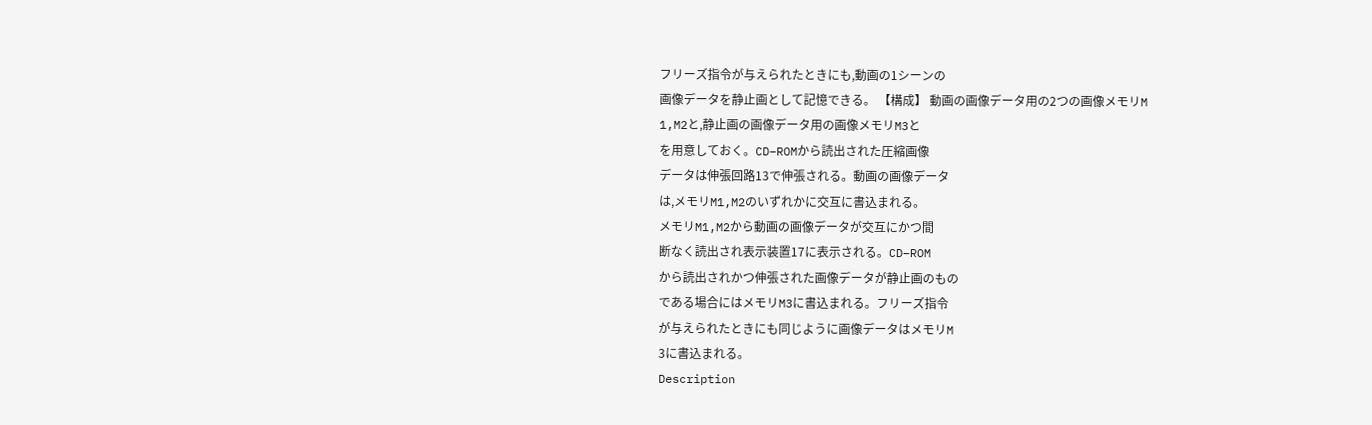フリーズ指令が与えられたときにも,動画の1シーンの
画像データを静止画として記憶できる。 【構成】 動画の画像データ用の2つの画像メモリM
1,M2と,静止画の画像データ用の画像メモリM3と
を用意しておく。CD−ROMから読出された圧縮画像
データは伸張回路13で伸張される。動画の画像データ
は,メモリM1,M2のいずれかに交互に書込まれる。
メモリM1,M2から動画の画像データが交互にかつ間
断なく読出され表示装置17に表示される。CD−ROM
から読出されかつ伸張された画像データが静止画のもの
である場合にはメモリM3に書込まれる。フリーズ指令
が与えられたときにも同じように画像データはメモリM
3に書込まれる。
Description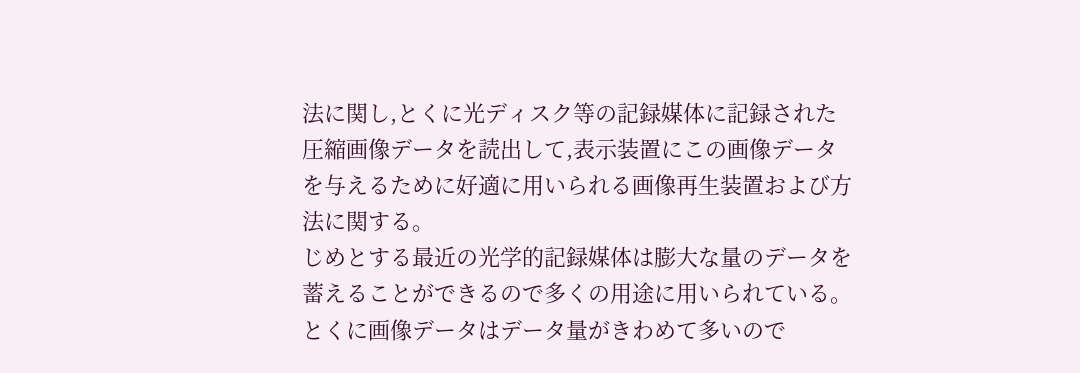法に関し,とくに光ディスク等の記録媒体に記録された
圧縮画像データを読出して,表示装置にこの画像データ
を与えるために好適に用いられる画像再生装置および方
法に関する。
じめとする最近の光学的記録媒体は膨大な量のデータを
蓄えることができるので多くの用途に用いられている。
とくに画像データはデータ量がきわめて多いので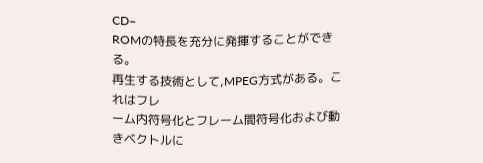CD−
ROMの特長を充分に発揮することができる。
再生する技術として,MPEG方式がある。これはフレ
ーム内符号化とフレーム間符号化および動きベクトルに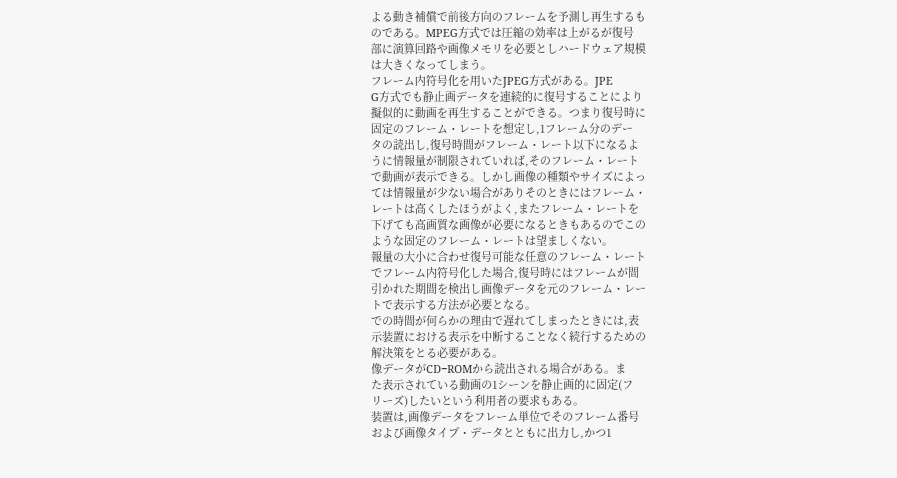よる動き補償で前後方向のフレームを予測し再生するも
のである。MPEG方式では圧縮の効率は上がるが復号
部に演算回路や画像メモリを必要としハードウェア規模
は大きくなってしまう。
フレーム内符号化を用いたJPEG方式がある。JPE
G方式でも静止画データを連続的に復号することにより
擬似的に動画を再生することができる。つまり復号時に
固定のフレーム・レートを想定し,1フレーム分のデー
タの読出し,復号時間がフレーム・レート以下になるよ
うに情報量が制限されていれば,そのフレーム・レート
で動画が表示できる。しかし画像の種類やサイズによっ
ては情報量が少ない場合がありそのときにはフレーム・
レートは高くしたほうがよく,またフレーム・レートを
下げても高画質な画像が必要になるときもあるのでこの
ような固定のフレーム・レートは望ましくない。
報量の大小に合わせ復号可能な任意のフレーム・レート
でフレーム内符号化した場合,復号時にはフレームが間
引かれた期間を検出し画像データを元のフレーム・レー
トで表示する方法が必要となる。
での時間が何らかの理由で遅れてしまったときには,表
示装置における表示を中断することなく続行するための
解決策をとる必要がある。
像データがCD−ROMから読出される場合がある。ま
た表示されている動画の1シーンを静止画的に固定(フ
リーズ)したいという利用者の要求もある。
装置は,画像データをフレーム単位でそのフレーム番号
および画像タイプ・データとともに出力し,かつ1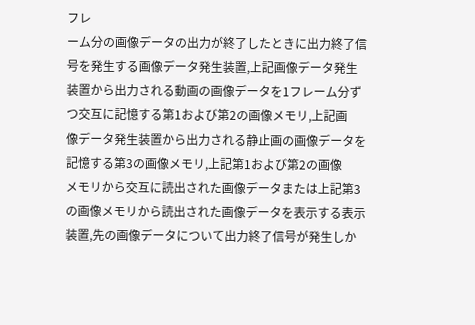フレ
ーム分の画像データの出力が終了したときに出力終了信
号を発生する画像データ発生装置,上記画像データ発生
装置から出力される動画の画像データを1フレーム分ず
つ交互に記憶する第1および第2の画像メモリ,上記画
像データ発生装置から出力される静止画の画像データを
記憶する第3の画像メモリ,上記第1および第2の画像
メモリから交互に読出された画像データまたは上記第3
の画像メモリから読出された画像データを表示する表示
装置,先の画像データについて出力終了信号が発生しか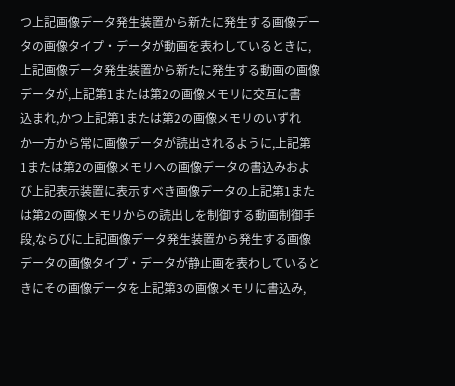つ上記画像データ発生装置から新たに発生する画像デー
タの画像タイプ・データが動画を表わしているときに,
上記画像データ発生装置から新たに発生する動画の画像
データが,上記第1または第2の画像メモリに交互に書
込まれ,かつ上記第1または第2の画像メモリのいずれ
か一方から常に画像データが読出されるように,上記第
1または第2の画像メモリへの画像データの書込みおよ
び上記表示装置に表示すべき画像データの上記第1また
は第2の画像メモリからの読出しを制御する動画制御手
段,ならびに上記画像データ発生装置から発生する画像
データの画像タイプ・データが静止画を表わしていると
きにその画像データを上記第3の画像メモリに書込み,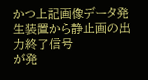かつ上記画像データ発生装置から静止画の出力終了信号
が発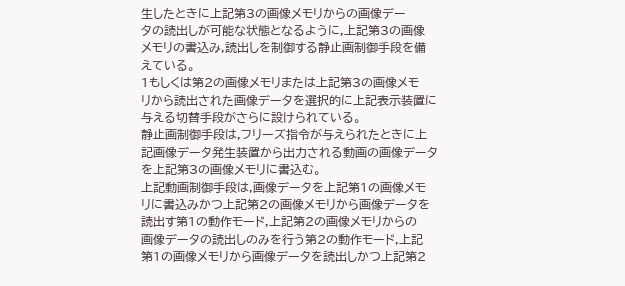生したときに上記第3の画像メモリからの画像デー
タの読出しが可能な状態となるように,上記第3の画像
メモリの書込み,読出しを制御する静止画制御手段を備
えている。
1もしくは第2の画像メモリまたは上記第3の画像メモ
リから読出された画像データを選択的に上記表示装置に
与える切替手段がさらに設けられている。
静止画制御手段は,フリーズ指令が与えられたときに上
記画像データ発生装置から出力される動画の画像データ
を上記第3の画像メモリに書込む。
上記動画制御手段は,画像データを上記第1の画像メモ
リに書込みかつ上記第2の画像メモリから画像データを
読出す第1の動作モード,上記第2の画像メモリからの
画像データの読出しのみを行う第2の動作モード,上記
第1の画像メモリから画像データを読出しかつ上記第2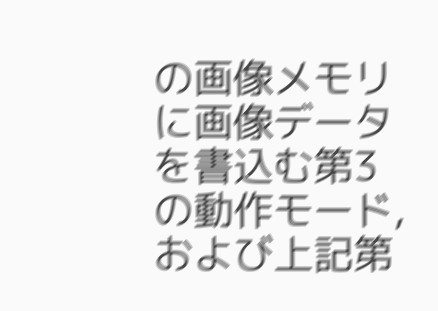の画像メモリに画像データを書込む第3の動作モード,
および上記第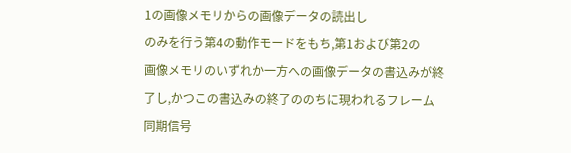1の画像メモリからの画像データの読出し
のみを行う第4の動作モードをもち,第1および第2の
画像メモリのいずれか一方への画像データの書込みが終
了し,かつこの書込みの終了ののちに現われるフレーム
同期信号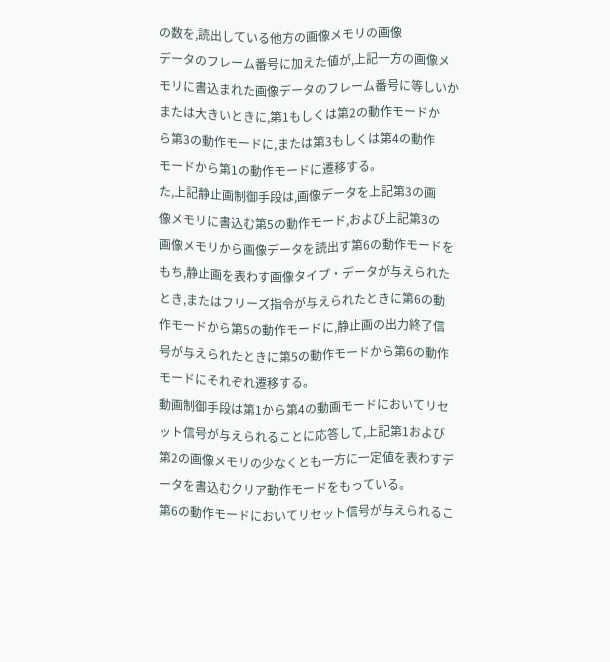の数を,読出している他方の画像メモリの画像
データのフレーム番号に加えた値が,上記一方の画像メ
モリに書込まれた画像データのフレーム番号に等しいか
または大きいときに,第1もしくは第2の動作モードか
ら第3の動作モードに,または第3もしくは第4の動作
モードから第1の動作モードに遷移する。
た,上記静止画制御手段は,画像データを上記第3の画
像メモリに書込む第5の動作モード,および上記第3の
画像メモリから画像データを読出す第6の動作モードを
もち,静止画を表わす画像タイプ・データが与えられた
とき,またはフリーズ指令が与えられたときに第6の動
作モードから第5の動作モードに,静止画の出力終了信
号が与えられたときに第5の動作モードから第6の動作
モードにそれぞれ遷移する。
動画制御手段は第1から第4の動画モードにおいてリセ
ット信号が与えられることに応答して,上記第1および
第2の画像メモリの少なくとも一方に一定値を表わすデ
ータを書込むクリア動作モードをもっている。
第6の動作モードにおいてリセット信号が与えられるこ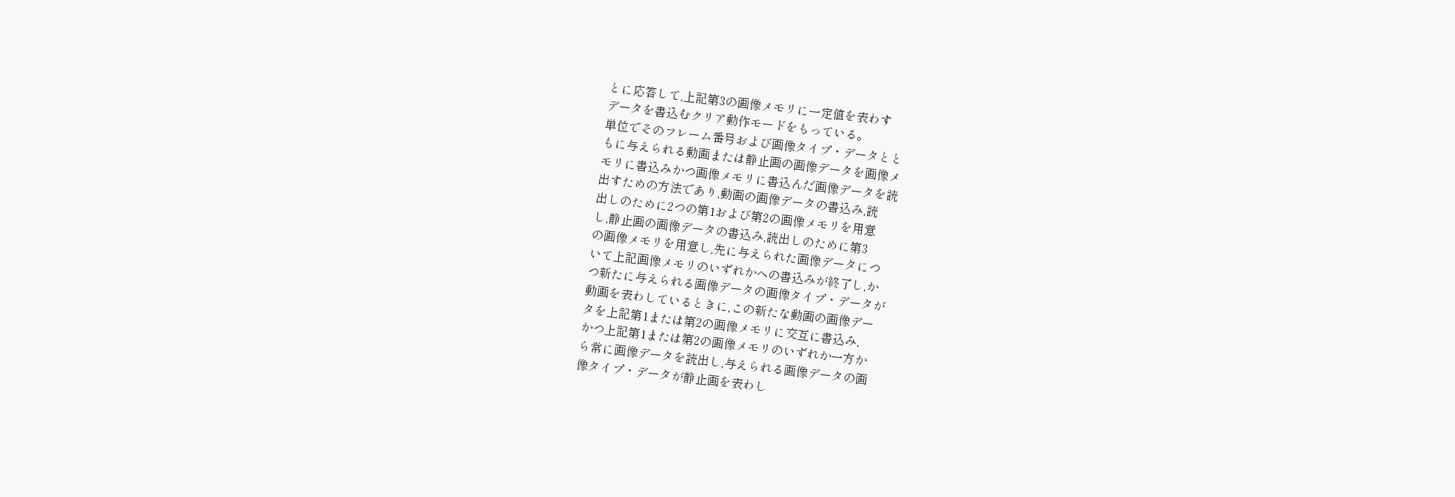とに応答して,上記第3の画像メモリに一定値を表わす
データを書込むクリア動作モードをもっている。
単位でそのフレーム番号および画像タイプ・データとと
もに与えられる動画または静止画の画像データを画像メ
モリに書込みかつ画像メモリに書込んだ画像データを読
出すための方法であり,動画の画像データの書込み,読
出しのために2つの第1および第2の画像メモリを用意
し,静止画の画像データの書込み,読出しのために第3
の画像メモリを用意し,先に与えられた画像データにつ
いて上記画像メモリのいずれかへの書込みが終了し,か
つ新たに与えられる画像データの画像タイプ・データが
動画を表わしているときに,この新たな動画の画像デー
タを上記第1または第2の画像メモリに交互に書込み,
かつ上記第1または第2の画像メモリのいずれか一方か
ら常に画像データを読出し,与えられる画像データの画
像タイプ・データが静止画を表わし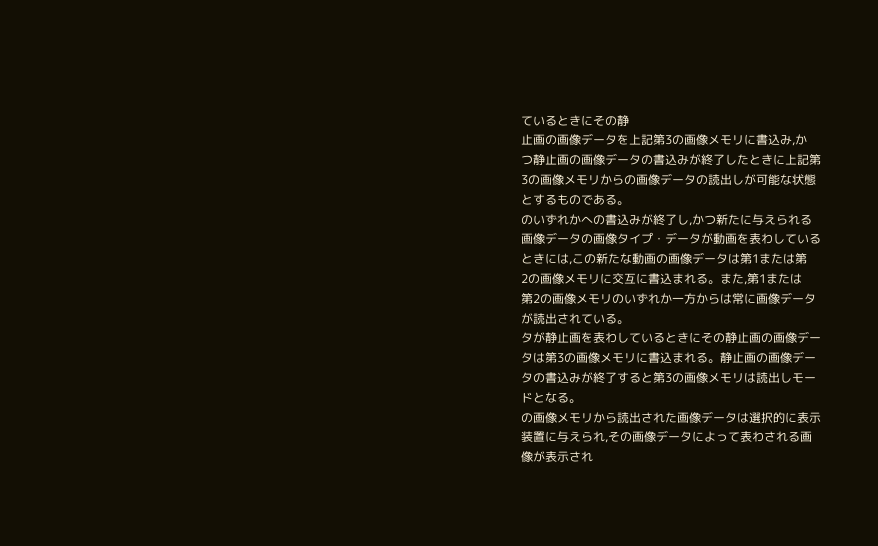ているときにその静
止画の画像データを上記第3の画像メモリに書込み,か
つ静止画の画像データの書込みが終了したときに上記第
3の画像メモリからの画像データの読出しが可能な状態
とするものである。
のいずれかへの書込みが終了し,かつ新たに与えられる
画像データの画像タイプ・データが動画を表わしている
ときには,この新たな動画の画像データは第1または第
2の画像メモリに交互に書込まれる。また,第1または
第2の画像メモリのいずれか一方からは常に画像データ
が読出されている。
タが静止画を表わしているときにその静止画の画像デー
タは第3の画像メモリに書込まれる。静止画の画像デー
タの書込みが終了すると第3の画像メモリは読出しモー
ドとなる。
の画像メモリから読出された画像データは選択的に表示
装置に与えられ,その画像データによって表わされる画
像が表示され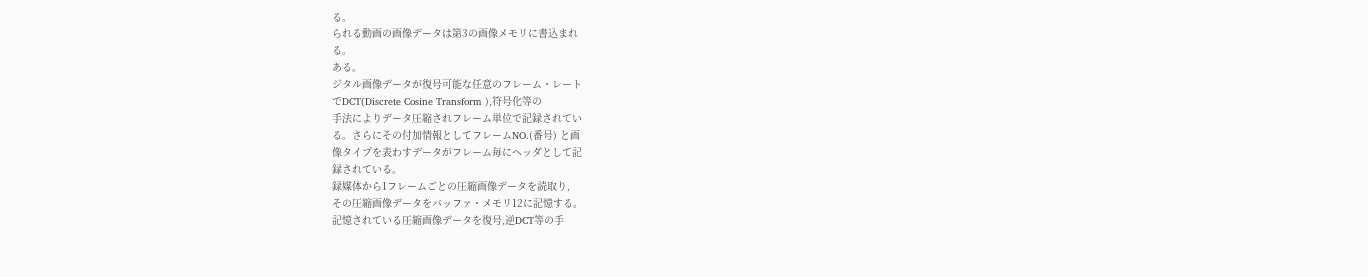る。
られる動画の画像データは第3の画像メモリに書込まれ
る。
ある。
ジタル画像データが復号可能な任意のフレーム・レート
でDCT(Discrete Cosine Transform ),符号化等の
手法によりデータ圧縮されフレーム単位で記録されてい
る。さらにその付加情報としてフレームNO.(番号) と画
像タイプを表わすデータがフレーム毎にヘッダとして記
録されている。
録媒体から1フレームごとの圧縮画像データを読取り,
その圧縮画像データをバッファ・メモリ12に記憶する。
記憶されている圧縮画像データを復号,逆DCT等の手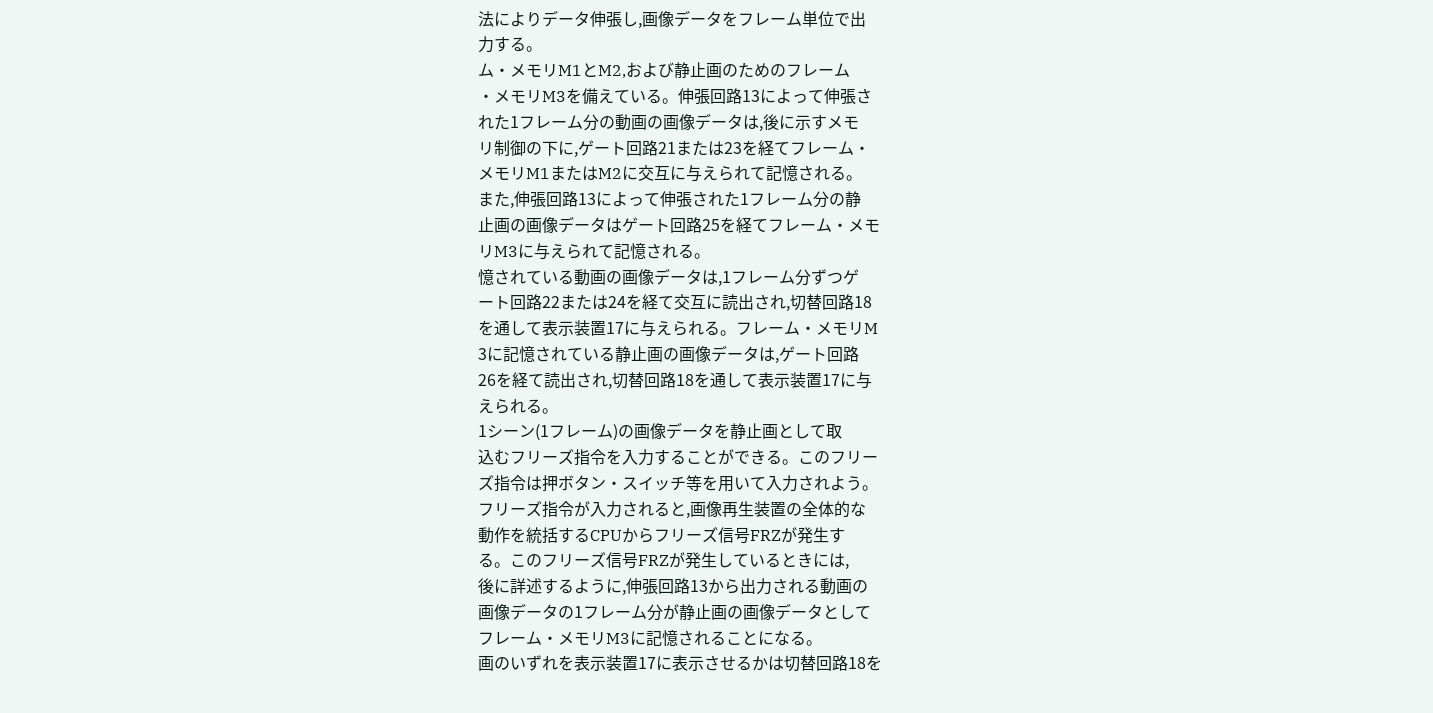法によりデータ伸張し,画像データをフレーム単位で出
力する。
ム・メモリM1とM2,および静止画のためのフレーム
・メモリM3を備えている。伸張回路13によって伸張さ
れた1フレーム分の動画の画像データは,後に示すメモ
リ制御の下に,ゲート回路21または23を経てフレーム・
メモリM1またはM2に交互に与えられて記憶される。
また,伸張回路13によって伸張された1フレーム分の静
止画の画像データはゲート回路25を経てフレーム・メモ
リM3に与えられて記憶される。
憶されている動画の画像データは,1フレーム分ずつゲ
ート回路22または24を経て交互に読出され,切替回路18
を通して表示装置17に与えられる。フレーム・メモリM
3に記憶されている静止画の画像データは,ゲート回路
26を経て読出され,切替回路18を通して表示装置17に与
えられる。
1シーン(1フレーム)の画像データを静止画として取
込むフリーズ指令を入力することができる。このフリー
ズ指令は押ボタン・スイッチ等を用いて入力されよう。
フリーズ指令が入力されると,画像再生装置の全体的な
動作を統括するCPUからフリーズ信号FRZが発生す
る。このフリーズ信号FRZが発生しているときには,
後に詳述するように,伸張回路13から出力される動画の
画像データの1フレーム分が静止画の画像データとして
フレーム・メモリM3に記憶されることになる。
画のいずれを表示装置17に表示させるかは切替回路18を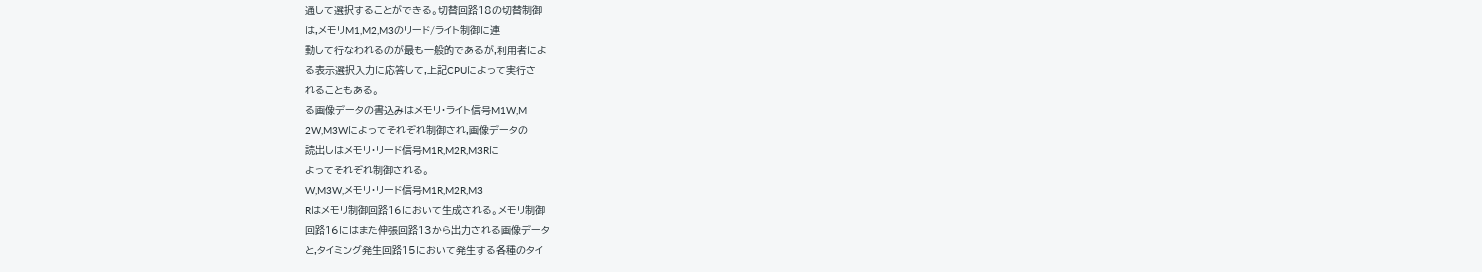通して選択することができる。切替回路18の切替制御
は,メモリM1,M2,M3のリード/ライト制御に連
動して行なわれるのが最も一般的であるが,利用者によ
る表示選択入力に応答して,上記CPUによって実行さ
れることもある。
る画像データの書込みはメモリ・ライト信号M1W,M
2W,M3Wによってそれぞれ制御され,画像データの
読出しはメモリ・リード信号M1R,M2R,M3Rに
よってそれぞれ制御される。
W,M3W,メモリ・リード信号M1R,M2R,M3
Rはメモリ制御回路16において生成される。メモリ制御
回路16にはまた伸張回路13から出力される画像データ
と,タイミング発生回路15において発生する各種のタイ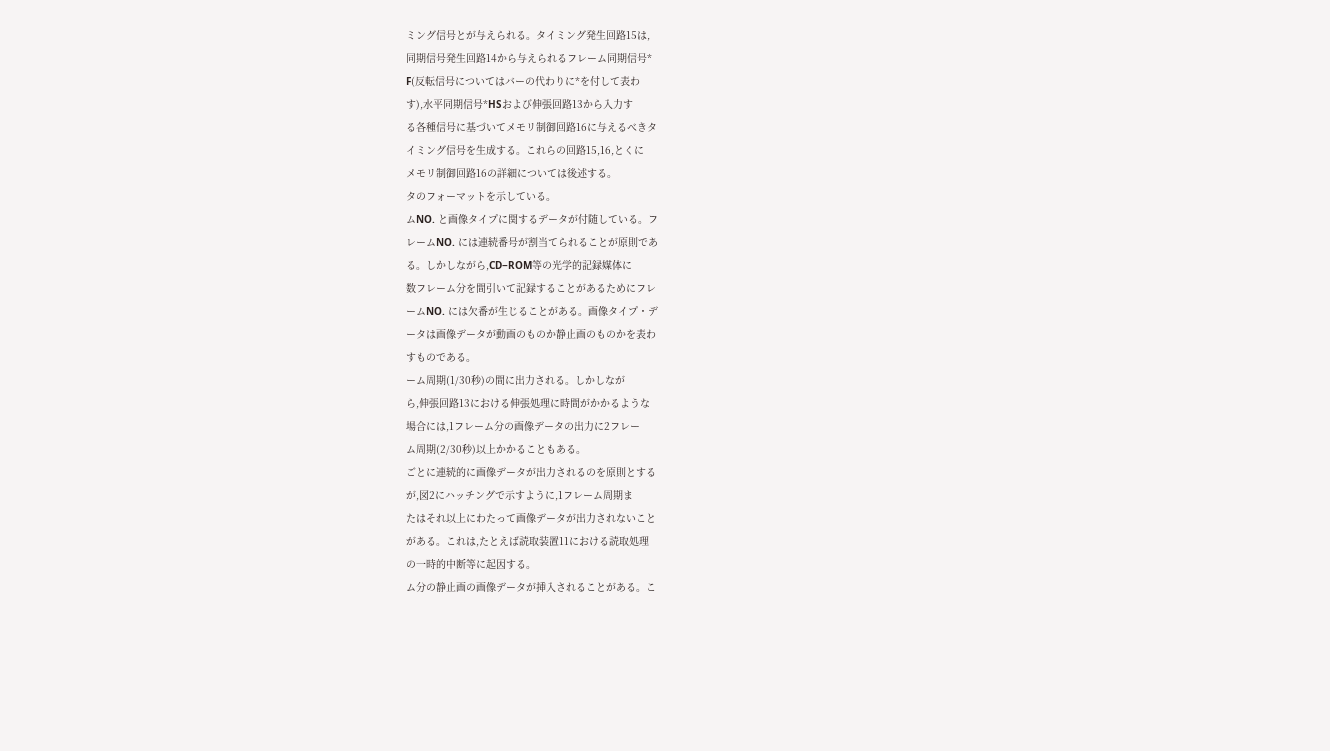ミング信号とが与えられる。タイミング発生回路15は,
同期信号発生回路14から与えられるフレーム同期信号*
F(反転信号についてはバーの代わりに*を付して表わ
す),水平同期信号*HSおよび伸張回路13から入力す
る各種信号に基づいてメモリ制御回路16に与えるべきタ
イミング信号を生成する。これらの回路15,16,とくに
メモリ制御回路16の詳細については後述する。
タのフォーマットを示している。
ムNO. と画像タイプに関するデータが付随している。フ
レームNO. には連続番号が割当てられることが原則であ
る。しかしながら,CD−ROM等の光学的記録媒体に
数フレーム分を間引いて記録することがあるためにフレ
ームNO. には欠番が生じることがある。画像タイプ・デ
ータは画像データが動画のものか静止画のものかを表わ
すものである。
ーム周期(1/30秒)の間に出力される。しかしなが
ら,伸張回路13における伸張処理に時間がかかるような
場合には,1フレーム分の画像データの出力に2フレー
ム周期(2/30秒)以上かかることもある。
ごとに連続的に画像データが出力されるのを原則とする
が,図2にハッチングで示すように,1フレーム周期ま
たはそれ以上にわたって画像データが出力されないこと
がある。これは,たとえば読取装置11における読取処理
の一時的中断等に起因する。
ム分の静止画の画像データが挿入されることがある。こ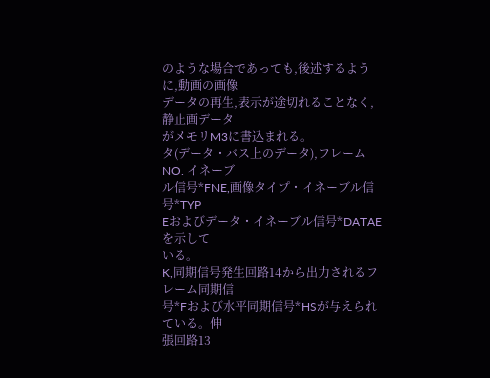のような場合であっても,後述するように,動画の画像
データの再生,表示が途切れることなく,静止画データ
がメモリM3に書込まれる。
タ(データ・バス上のデータ),フレームNO. イネーブ
ル信号*FNE,画像タイプ・イネーブル信号*TYP
Eおよびデータ・イネーブル信号*DATAEを示して
いる。
K,同期信号発生回路14から出力されるフレーム同期信
号*Fおよび水平同期信号*HSが与えられている。伸
張回路13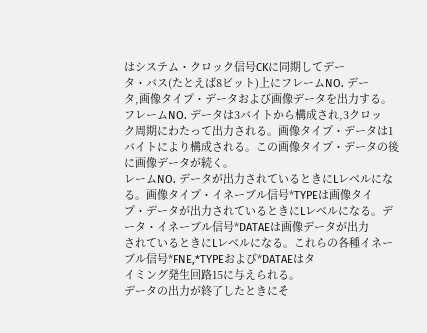はシステム・クロック信号CKに同期してデー
タ・バス(たとえば8ビット)上にフレームNO. デー
タ,画像タイプ・データおよび画像データを出力する。
フレームNO. データは3バイトから構成され,3クロッ
ク周期にわたって出力される。画像タイプ・データは1
バイトにより構成される。この画像タイプ・データの後
に画像データが続く。
レームNO. データが出力されているときにLレベルにな
る。画像タイプ・イネーブル信号*TYPEは画像タイ
プ・データが出力されているときにLレベルになる。デ
ータ・イネーブル信号*DATAEは画像データが出力
されているときにLレベルになる。これらの各種イネー
ブル信号*FNE,*TYPEおよび*DATAEはタ
イミング発生回路15に与えられる。
データの出力が終了したときにそ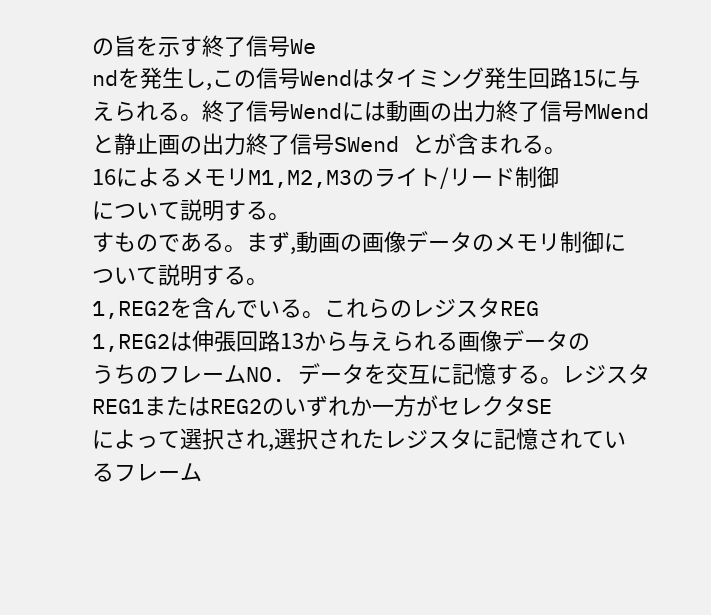の旨を示す終了信号We
ndを発生し,この信号Wendはタイミング発生回路15に与
えられる。終了信号Wendには動画の出力終了信号MWend
と静止画の出力終了信号SWend とが含まれる。
16によるメモリM1,M2,M3のライト/リード制御
について説明する。
すものである。まず,動画の画像データのメモリ制御に
ついて説明する。
1,REG2を含んでいる。これらのレジスタREG
1,REG2は伸張回路13から与えられる画像データの
うちのフレームNO. データを交互に記憶する。レジスタ
REG1またはREG2のいずれか一方がセレクタSE
によって選択され,選択されたレジスタに記憶されてい
るフレーム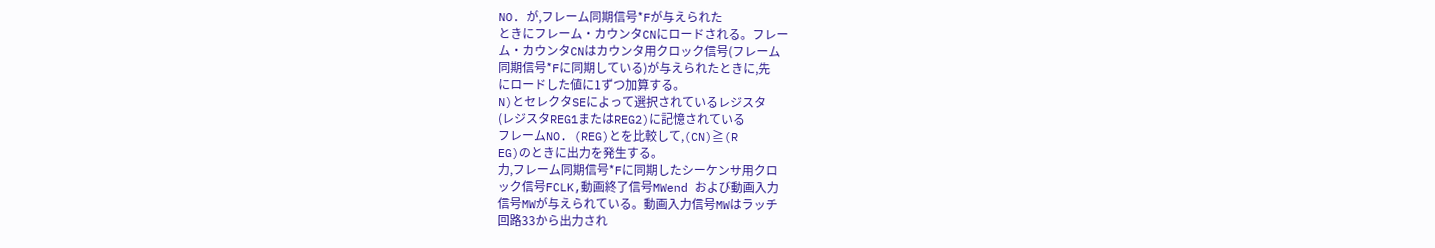NO. が,フレーム同期信号*Fが与えられた
ときにフレーム・カウンタCNにロードされる。フレー
ム・カウンタCNはカウンタ用クロック信号(フレーム
同期信号*Fに同期している)が与えられたときに,先
にロードした値に1ずつ加算する。
N)とセレクタSEによって選択されているレジスタ
(レジスタREG1またはREG2)に記憶されている
フレームNO. (REG)とを比較して,(CN)≧(R
EG)のときに出力を発生する。
力,フレーム同期信号*Fに同期したシーケンサ用クロ
ック信号FCLK,動画終了信号MWend および動画入力
信号MWが与えられている。動画入力信号MWはラッチ
回路33から出力され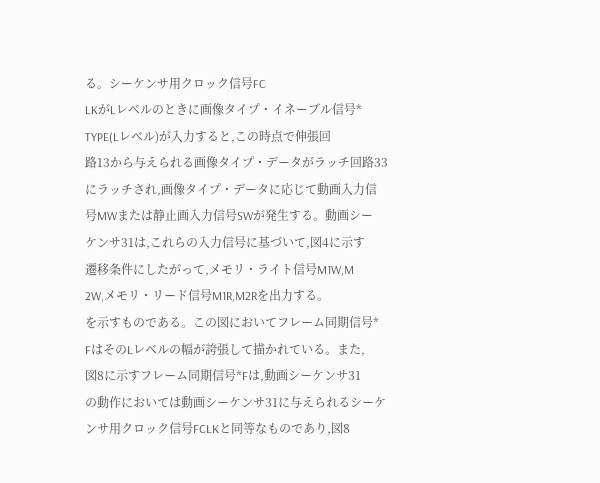る。シーケンサ用クロック信号FC
LKがLレベルのときに画像タイプ・イネーブル信号*
TYPE(Lレベル)が入力すると,この時点で伸張回
路13から与えられる画像タイプ・データがラッチ回路33
にラッチされ,画像タイプ・データに応じて動画入力信
号MWまたは静止画入力信号SWが発生する。動画シー
ケンサ31は,これらの入力信号に基づいて,図4に示す
遷移条件にしたがって,メモリ・ライト信号M1W,M
2W,メモリ・リード信号M1R,M2Rを出力する。
を示すものである。この図においてフレーム同期信号*
FはそのLレベルの幅が誇張して描かれている。また,
図8に示すフレーム同期信号*Fは,動画シーケンサ31
の動作においては動画シーケンサ31に与えられるシーケ
ンサ用クロック信号FCLKと同等なものであり,図8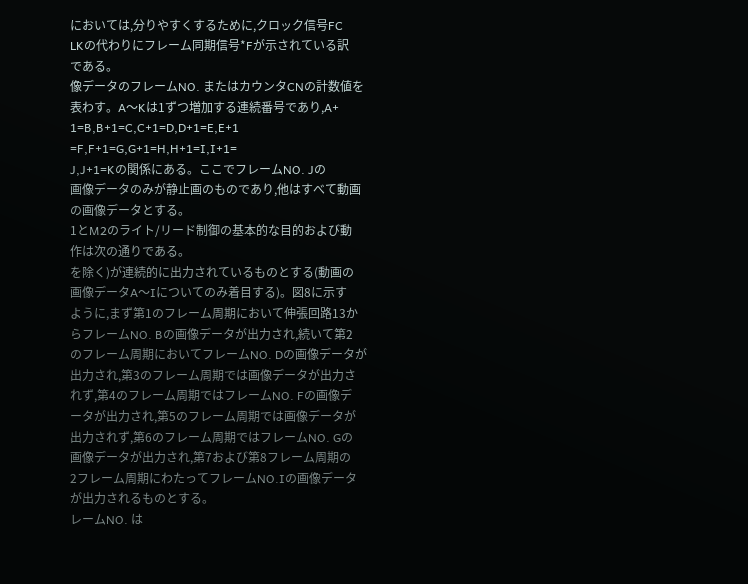においては,分りやすくするために,クロック信号FC
LKの代わりにフレーム同期信号*Fが示されている訳
である。
像データのフレームNO. またはカウンタCNの計数値を
表わす。A〜Kは1ずつ増加する連続番号であり,A+
1=B,B+1=C,C+1=D,D+1=E,E+1
=F,F+1=G,G+1=H,H+1=I,I+1=
J,J+1=Kの関係にある。ここでフレームNO. Jの
画像データのみが静止画のものであり,他はすべて動画
の画像データとする。
1とM2のライト/リード制御の基本的な目的および動
作は次の通りである。
を除く)が連続的に出力されているものとする(動画の
画像データA〜Iについてのみ着目する)。図8に示す
ように,まず第1のフレーム周期において伸張回路13か
らフレームNO. Bの画像データが出力され,続いて第2
のフレーム周期においてフレームNO. Dの画像データが
出力され,第3のフレーム周期では画像データが出力さ
れず,第4のフレーム周期ではフレームNO. Fの画像デ
ータが出力され,第5のフレーム周期では画像データが
出力されず,第6のフレーム周期ではフレームNO. Gの
画像データが出力され,第7および第8フレーム周期の
2フレーム周期にわたってフレームNO.Iの画像データ
が出力されるものとする。
レームNO. は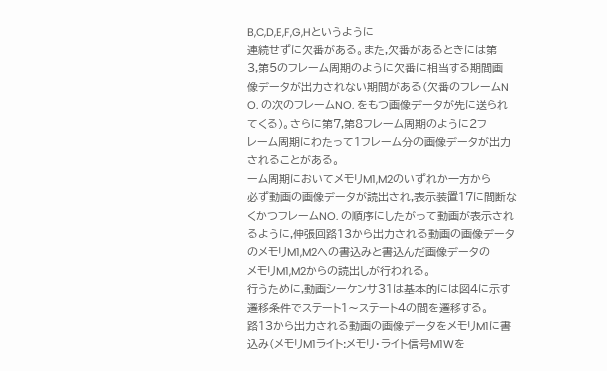B,C,D,E,F,G,Hというように
連続せずに欠番がある。また,欠番があるときには第
3,第5のフレーム周期のように欠番に相当する期間画
像データが出力されない期間がある(欠番のフレームN
O. の次のフレームNO. をもつ画像データが先に送られ
てくる)。さらに第7,第8フレーム周期のように2フ
レーム周期にわたって1フレーム分の画像データが出力
されることがある。
ーム周期においてメモリM1,M2のいずれか一方から
必ず動画の画像データが読出され,表示装置17に間断な
くかつフレームNO. の順序にしたがって動画が表示され
るように,伸張回路13から出力される動画の画像データ
のメモリM1,M2への書込みと書込んだ画像データの
メモリM1,M2からの読出しが行われる。
行うために,動画シーケンサ31は基本的には図4に示す
遷移条件でステート1〜ステート4の間を遷移する。
路13から出力される動画の画像データをメモリM1に書
込み(メモリM1ライト:メモリ・ライト信号M1Wを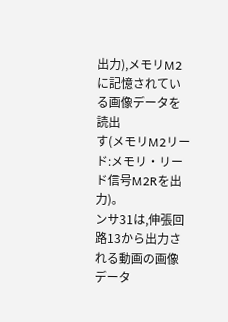出力),メモリM2に記憶されている画像データを読出
す(メモリM2リード:メモリ・リード信号M2Rを出
力)。
ンサ31は,伸張回路13から出力される動画の画像データ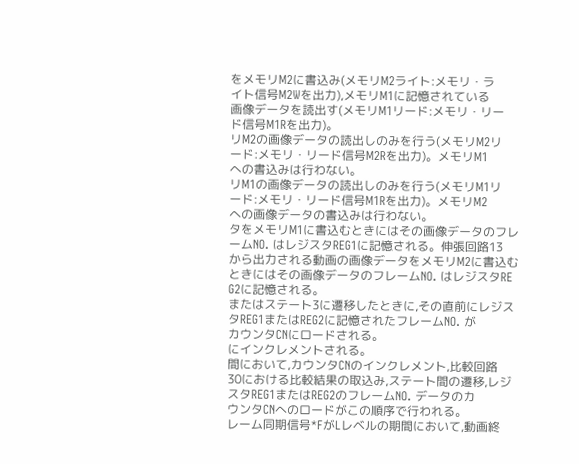をメモリM2に書込み(メモリM2ライト:メモリ・ラ
イト信号M2Wを出力),メモリM1に記憶されている
画像データを読出す(メモリM1リード:メモリ・リー
ド信号M1Rを出力)。
リM2の画像データの読出しのみを行う(メモリM2リ
ード:メモリ・リード信号M2Rを出力)。メモリM1
への書込みは行わない。
リM1の画像データの読出しのみを行う(メモリM1リ
ード:メモリ・リード信号M1Rを出力)。メモリM2
への画像データの書込みは行わない。
タをメモリM1に書込むときにはその画像データのフレ
ームNO. はレジスタREG1に記憶される。伸張回路13
から出力される動画の画像データをメモリM2に書込む
ときにはその画像データのフレームNO. はレジスタRE
G2に記憶される。
またはステート3に遷移したときに,その直前にレジス
タREG1またはREG2に記憶されたフレームNO. が
カウンタCNにロードされる。
にインクレメントされる。
間において,カウンタCNのインクレメント,比較回路
30における比較結果の取込み,ステート間の遷移,レジ
スタREG1またはREG2のフレームNO. データのカ
ウンタCNへのロードがこの順序で行われる。
レーム同期信号*FがLレベルの期間において,動画終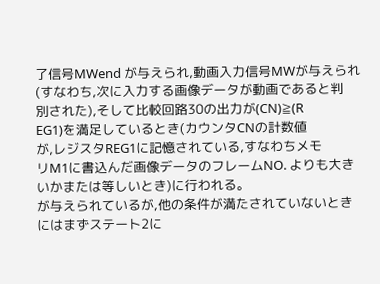了信号MWend が与えられ,動画入力信号MWが与えられ
(すなわち,次に入力する画像データが動画であると判
別された),そして比較回路30の出力が(CN)≧(R
EG1)を満足しているとき(カウンタCNの計数値
が,レジスタREG1に記憶されている,すなわちメモ
リM1に書込んだ画像データのフレームNO. よりも大き
いかまたは等しいとき)に行われる。
が与えられているが,他の条件が満たされていないとき
にはまずステート2に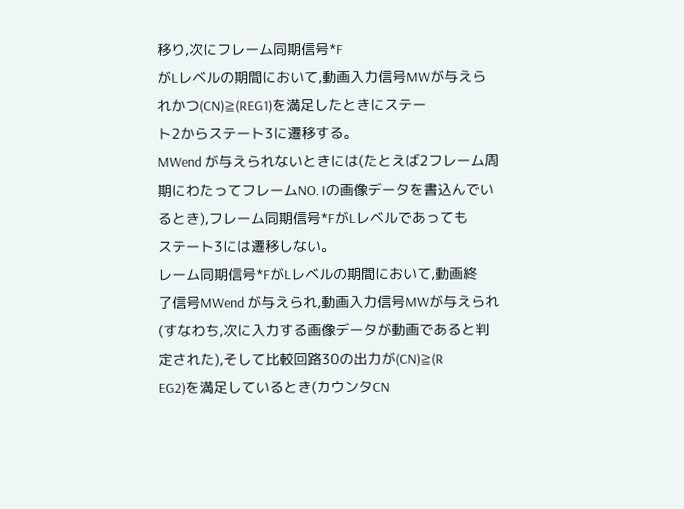移り,次にフレーム同期信号*F
がLレベルの期間において,動画入力信号MWが与えら
れかつ(CN)≧(REG1)を満足したときにステー
ト2からステート3に遷移する。
MWend が与えられないときには(たとえば2フレーム周
期にわたってフレームNO. Iの画像データを書込んでい
るとき),フレーム同期信号*FがLレベルであっても
ステート3には遷移しない。
レーム同期信号*FがLレベルの期間において,動画終
了信号MWend が与えられ,動画入力信号MWが与えられ
(すなわち,次に入力する画像データが動画であると判
定された),そして比較回路30の出力が(CN)≧(R
EG2)を満足しているとき(カウンタCN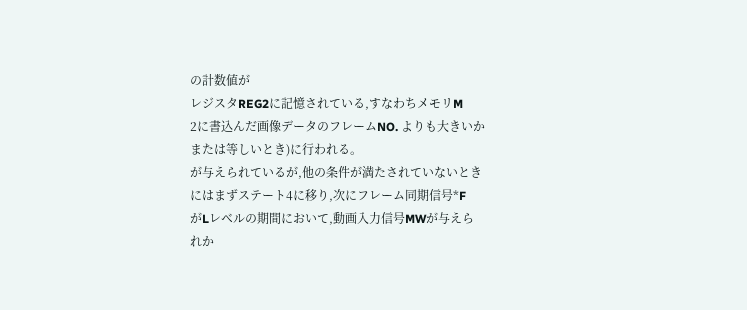の計数値が
レジスタREG2に記憶されている,すなわちメモリM
2に書込んだ画像データのフレームNO. よりも大きいか
または等しいとき)に行われる。
が与えられているが,他の条件が満たされていないとき
にはまずステート4に移り,次にフレーム同期信号*F
がLレベルの期間において,動画入力信号MWが与えら
れか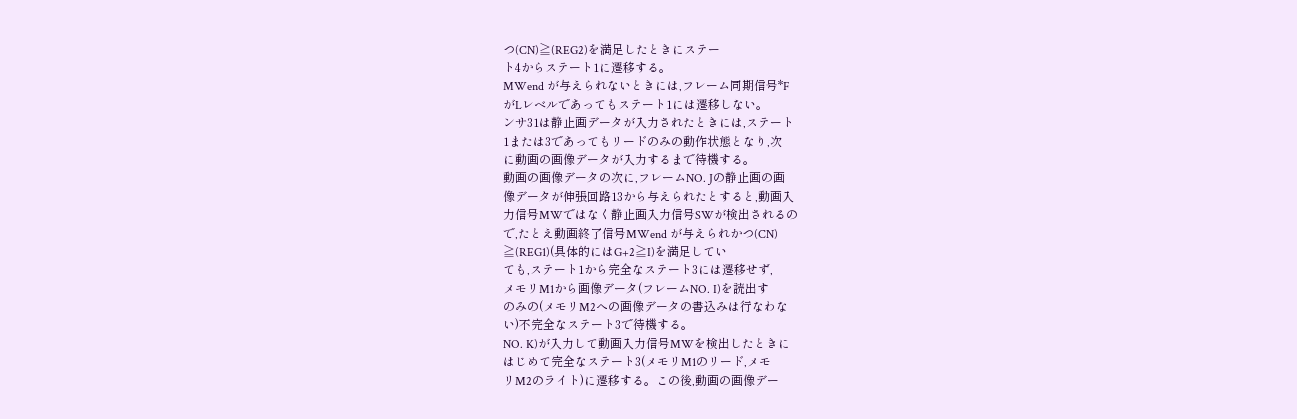つ(CN)≧(REG2)を満足したときにステー
ト4からステート1に遷移する。
MWend が与えられないときには,フレーム同期信号*F
がLレベルであってもステート1には遷移しない。
ンサ31は静止画データが入力されたときには,ステート
1または3であってもリードのみの動作状態となり,次
に動画の画像データが入力するまで待機する。
動画の画像データの次に,フレームNO. Jの静止画の画
像データが伸張回路13から与えられたとすると,動画入
力信号MWではなく静止画入力信号SWが検出されるの
で,たとえ動画終了信号MWend が与えられかつ(CN)
≧(REG1)(具体的にはG+2≧I)を満足してい
ても,ステート1から完全なステート3には遷移せず,
メモリM1から画像データ(フレームNO. I)を読出す
のみの(メモリM2への画像データの書込みは行なわな
い)不完全なステート3で待機する。
NO. K)が入力して動画入力信号MWを検出したときに
はじめて完全なステート3(メモリM1のリード,メモ
リM2のライト)に遷移する。この後,動画の画像デー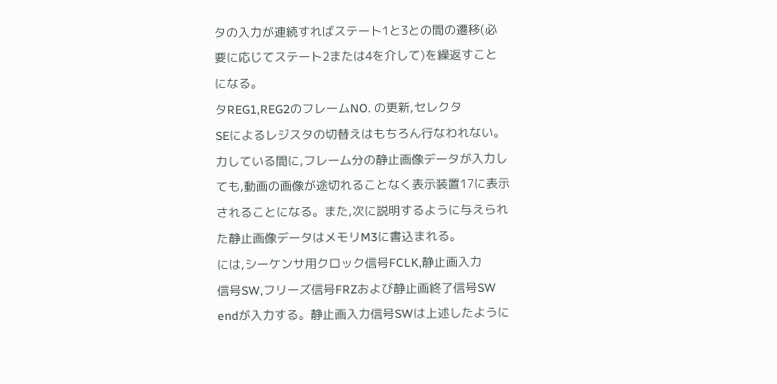タの入力が連続すればステート1と3との間の遷移(必
要に応じてステート2または4を介して)を繰返すこと
になる。
タREG1,REG2のフレームNO. の更新,セレクタ
SEによるレジスタの切替えはもちろん行なわれない。
力している間に,フレーム分の静止画像データが入力し
ても,動画の画像が途切れることなく表示装置17に表示
されることになる。また,次に説明するように与えられ
た静止画像データはメモリM3に書込まれる。
には,シーケンサ用クロック信号FCLK,静止画入力
信号SW,フリーズ信号FRZおよび静止画終了信号SW
endが入力する。静止画入力信号SWは上述したように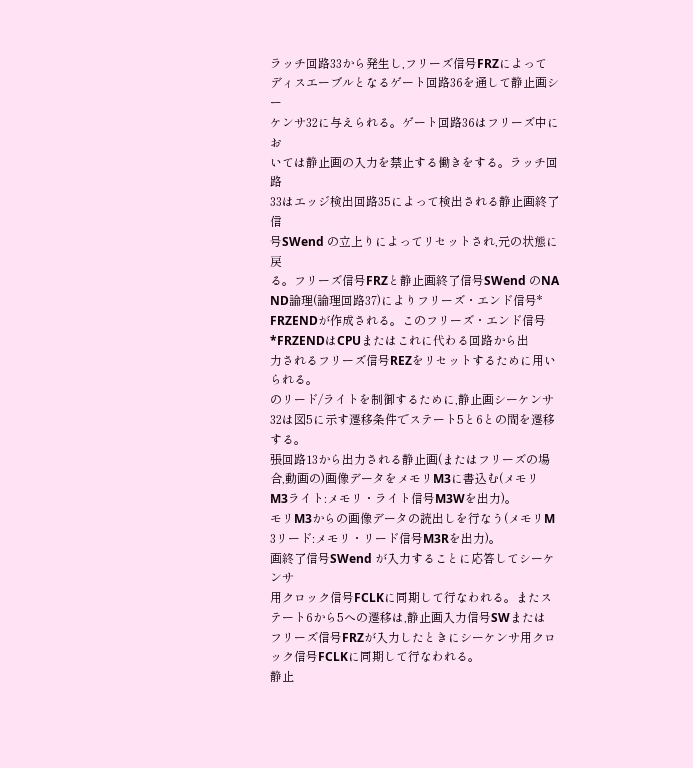ラッチ回路33から発生し,フリーズ信号FRZによって
ディスエーブルとなるゲート回路36を通して静止画シー
ケンサ32に与えられる。ゲート回路36はフリーズ中にお
いては静止画の入力を禁止する働きをする。ラッチ回路
33はエッジ検出回路35によって検出される静止画終了信
号SWend の立上りによってリセットされ,元の状態に戻
る。フリーズ信号FRZと静止画終了信号SWend のNA
ND論理(論理回路37)によりフリーズ・エンド信号*
FRZENDが作成される。このフリーズ・エンド信号
*FRZENDはCPUまたはこれに代わる回路から出
力されるフリーズ信号REZをリセットするために用い
られる。
のリード/ライトを制御するために,静止画シーケンサ
32は図5に示す遷移条件でステート5と6との間を遷移
する。
張回路13から出力される静止画(またはフリーズの場
合,動画の)画像データをメモリM3に書込む(メモリ
M3ライト:メモリ・ライト信号M3Wを出力)。
モリM3からの画像データの読出しを行なう(メモリM
3リード:メモリ・リード信号M3Rを出力)。
画終了信号SWend が入力することに応答してシーケンサ
用クロック信号FCLKに同期して行なわれる。またス
テート6から5への遷移は,静止画入力信号SWまたは
フリーズ信号FRZが入力したときにシーケンサ用クロ
ック信号FCLKに同期して行なわれる。
静止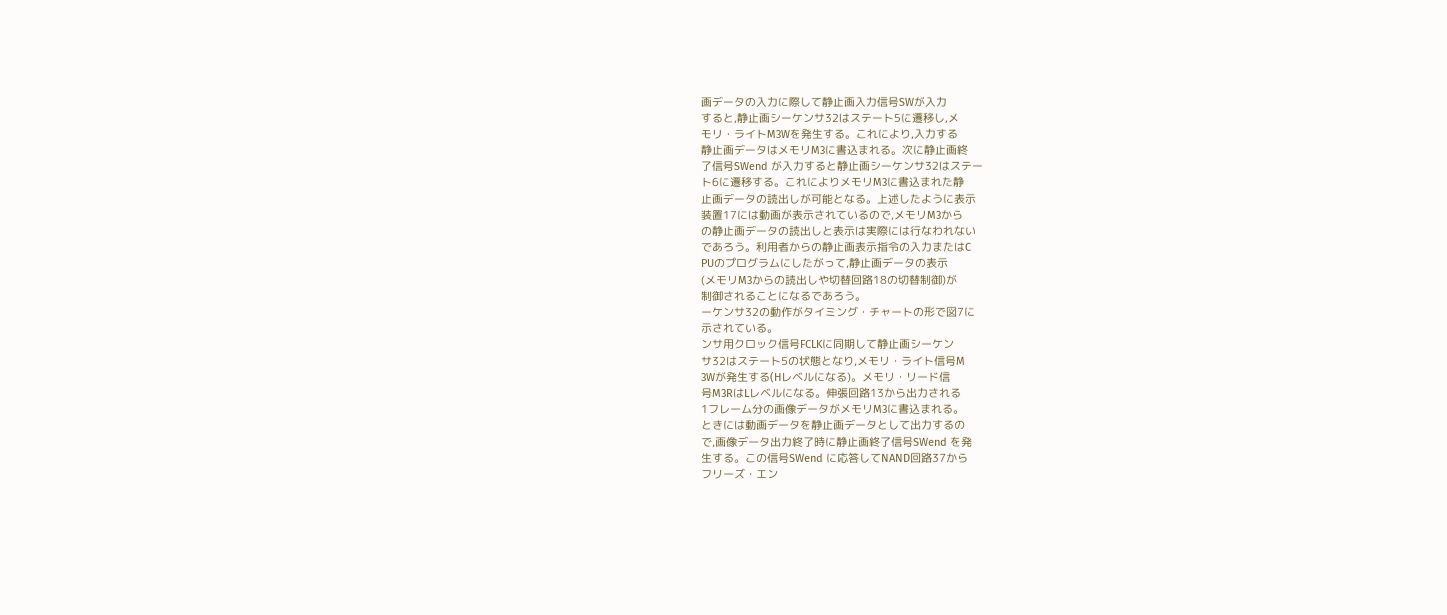画データの入力に際して静止画入力信号SWが入力
すると,静止画シーケンサ32はステート5に遷移し,メ
モリ・ライトM3Wを発生する。これにより,入力する
静止画データはメモリM3に書込まれる。次に静止画終
了信号SWend が入力すると静止画シーケンサ32はステー
ト6に遷移する。これによりメモリM3に書込まれた静
止画データの読出しが可能となる。上述したように表示
装置17には動画が表示されているので,メモリM3から
の静止画データの読出しと表示は実際には行なわれない
であろう。利用者からの静止画表示指令の入力またはC
PUのプログラムにしたがって,静止画データの表示
(メモリM3からの読出しや切替回路18の切替制御)が
制御されることになるであろう。
ーケンサ32の動作がタイミング・チャートの形で図7に
示されている。
ンサ用クロック信号FCLKに同期して静止画シーケン
サ32はステート5の状態となり,メモリ・ライト信号M
3Wが発生する(Hレベルになる)。メモリ・リード信
号M3RはLレベルになる。伸張回路13から出力される
1フレーム分の画像データがメモリM3に書込まれる。
ときには動画データを静止画データとして出力するの
で,画像データ出力終了時に静止画終了信号SWend を発
生する。この信号SWend に応答してNAND回路37から
フリーズ・エン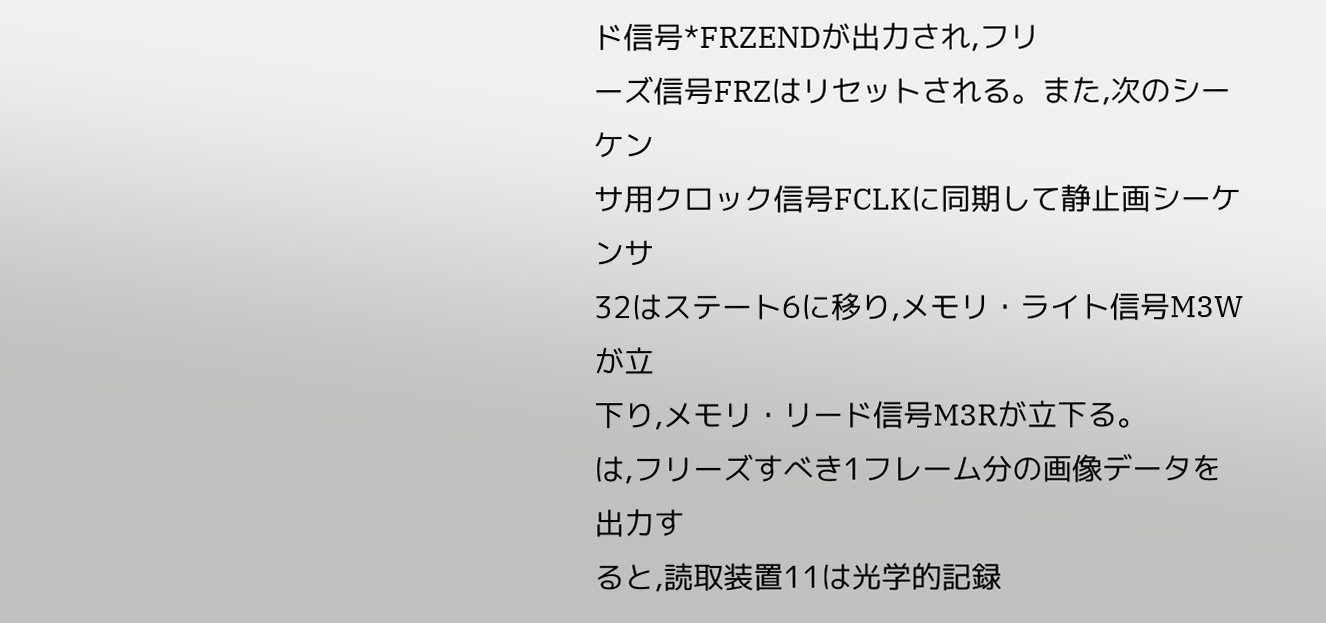ド信号*FRZENDが出力され,フリ
ーズ信号FRZはリセットされる。また,次のシーケン
サ用クロック信号FCLKに同期して静止画シーケンサ
32はステート6に移り,メモリ・ライト信号M3Wが立
下り,メモリ・リード信号M3Rが立下る。
は,フリーズすべき1フレーム分の画像データを出力す
ると,読取装置11は光学的記録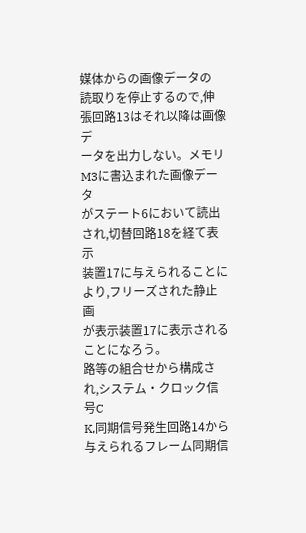媒体からの画像データの
読取りを停止するので,伸張回路13はそれ以降は画像デ
ータを出力しない。メモリM3に書込まれた画像データ
がステート6において読出され,切替回路18を経て表示
装置17に与えられることにより,フリーズされた静止画
が表示装置17に表示されることになろう。
路等の組合せから構成され,システム・クロック信号C
K,同期信号発生回路14から与えられるフレーム同期信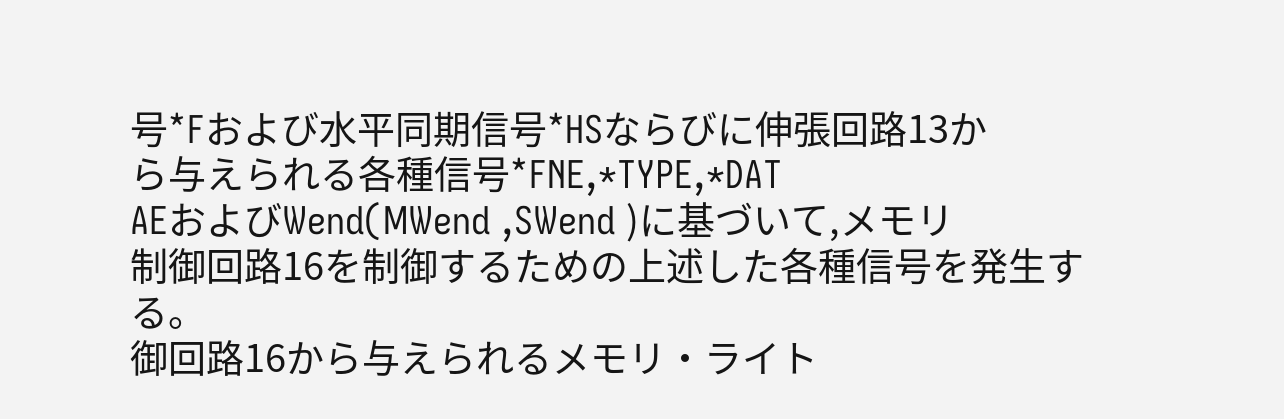号*Fおよび水平同期信号*HSならびに伸張回路13か
ら与えられる各種信号*FNE,*TYPE,*DAT
AEおよびWend(MWend ,SWend )に基づいて,メモリ
制御回路16を制御するための上述した各種信号を発生す
る。
御回路16から与えられるメモリ・ライト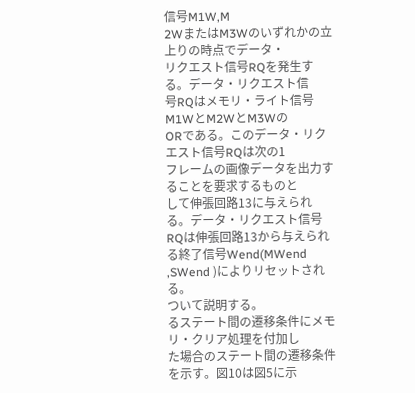信号M1W,M
2WまたはM3Wのいずれかの立上りの時点でデータ・
リクエスト信号RQを発生する。データ・リクエスト信
号RQはメモリ・ライト信号M1WとM2WとM3Wの
ORである。このデータ・リクエスト信号RQは次の1
フレームの画像データを出力することを要求するものと
して伸張回路13に与えられる。データ・リクエスト信号
RQは伸張回路13から与えられる終了信号Wend(MWend
,SWend )によりリセットされる。
ついて説明する。
るステート間の遷移条件にメモリ・クリア処理を付加し
た場合のステート間の遷移条件を示す。図10は図5に示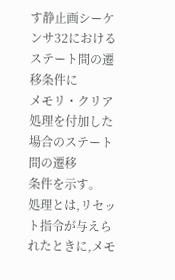す静止画シーケンサ32におけるステート間の遷移条件に
メモリ・クリア処理を付加した場合のステート間の遷移
条件を示す。
処理とは,リセット指令が与えられたときに,メモ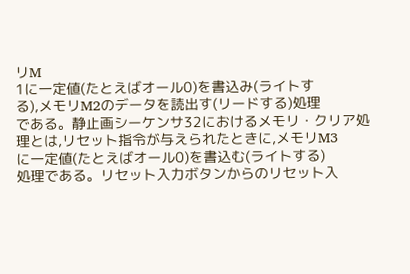リM
1に一定値(たとえばオール0)を書込み(ライトす
る),メモリM2のデータを読出す(リードする)処理
である。静止画シーケンサ32におけるメモリ・クリア処
理とは,リセット指令が与えられたときに,メモリM3
に一定値(たとえばオール0)を書込む(ライトする)
処理である。リセット入力ボタンからのリセット入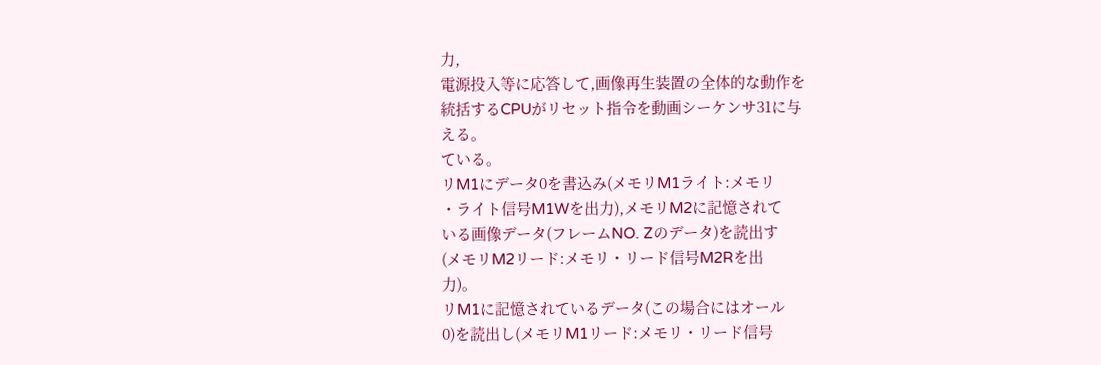力,
電源投入等に応答して,画像再生装置の全体的な動作を
統括するCPUがリセット指令を動画シーケンサ31に与
える。
ている。
リM1にデータ0を書込み(メモリM1ライト:メモリ
・ライト信号M1Wを出力),メモリM2に記憶されて
いる画像データ(フレームNO. Zのデータ)を読出す
(メモリM2リード:メモリ・リード信号M2Rを出
力)。
リM1に記憶されているデータ(この場合にはオール
0)を読出し(メモリM1リード:メモリ・リード信号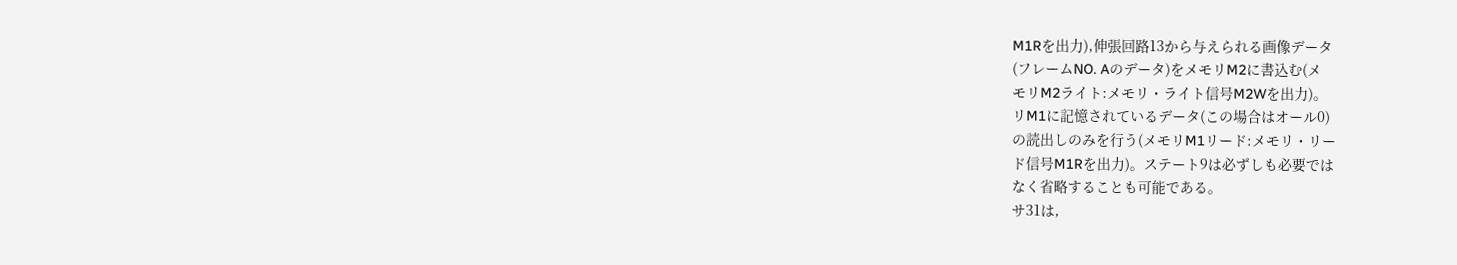M1Rを出力),伸張回路13から与えられる画像データ
(フレームNO. Aのデータ)をメモリM2に書込む(メ
モリM2ライト:メモリ・ライト信号M2Wを出力)。
リM1に記憶されているデータ(この場合はオール0)
の読出しのみを行う(メモリM1リード:メモリ・リー
ド信号M1Rを出力)。ステート9は必ずしも必要では
なく省略することも可能である。
サ31は,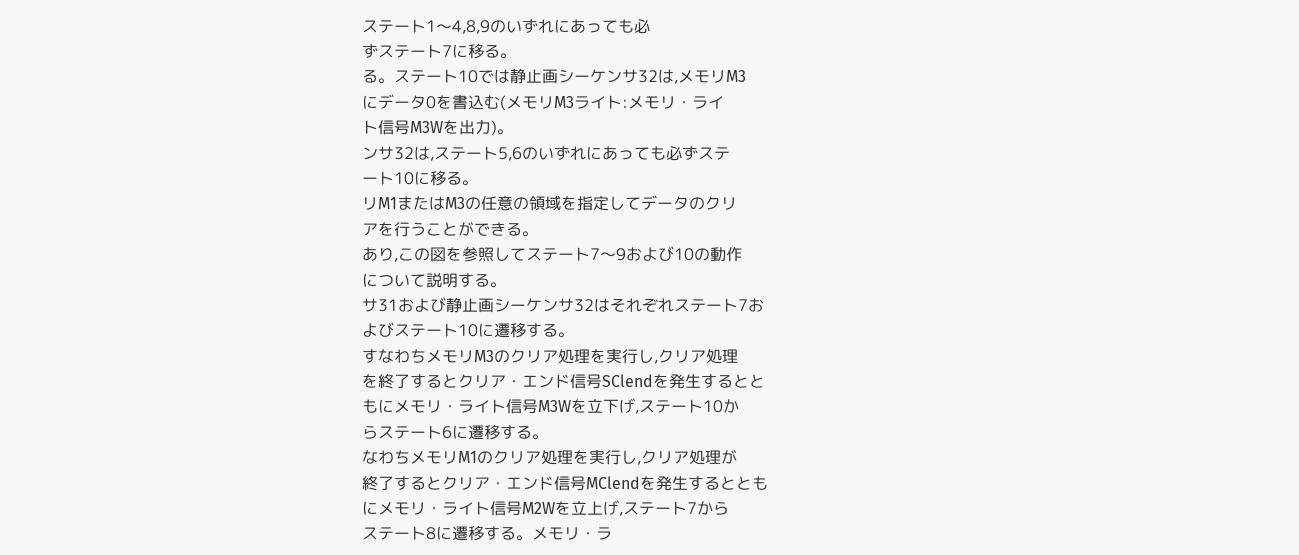ステート1〜4,8,9のいずれにあっても必
ずステート7に移る。
る。ステート10では静止画シーケンサ32は,メモリM3
にデータ0を書込む(メモリM3ライト:メモリ・ライ
ト信号M3Wを出力)。
ンサ32は,ステート5,6のいずれにあっても必ずステ
ート10に移る。
リM1またはM3の任意の領域を指定してデータのクリ
アを行うことができる。
あり,この図を参照してステート7〜9および10の動作
について説明する。
サ31および静止画シーケンサ32はそれぞれステート7お
よびステート10に遷移する。
すなわちメモリM3のクリア処理を実行し,クリア処理
を終了するとクリア・エンド信号SClendを発生するとと
もにメモリ・ライト信号M3Wを立下げ,ステート10か
らステート6に遷移する。
なわちメモリM1のクリア処理を実行し,クリア処理が
終了するとクリア・エンド信号MClendを発生するととも
にメモリ・ライト信号M2Wを立上げ,ステート7から
ステート8に遷移する。メモリ・ラ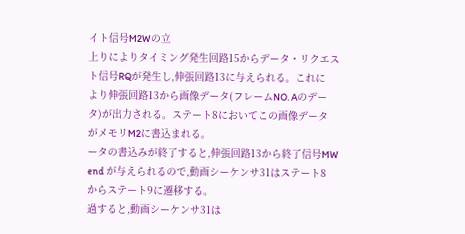イト信号M2Wの立
上りによりタイミング発生回路15からデータ・リクエス
ト信号RQが発生し,伸張回路13に与えられる。これに
より伸張回路13から画像データ(フレームNO. Aのデー
タ)が出力される。ステート8においてこの画像データ
がメモリM2に書込まれる。
ータの書込みが終了すると,伸張回路13から終了信号MW
end が与えられるので,動画シーケンサ31はステート8
からステート9に遷移する。
過すると,動画シーケンサ31は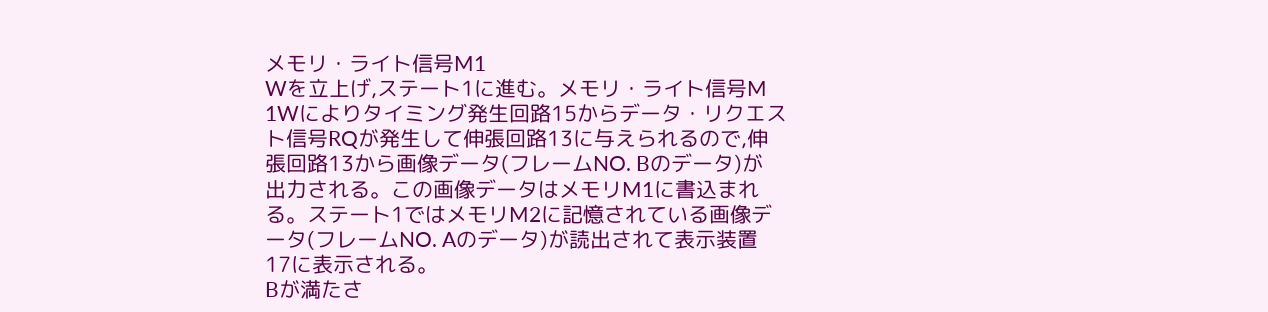メモリ・ライト信号M1
Wを立上げ,ステート1に進む。メモリ・ライト信号M
1Wによりタイミング発生回路15からデータ・リクエス
ト信号RQが発生して伸張回路13に与えられるので,伸
張回路13から画像データ(フレームNO. Bのデータ)が
出力される。この画像データはメモリM1に書込まれ
る。ステート1ではメモリM2に記憶されている画像デ
ータ(フレームNO. Aのデータ)が読出されて表示装置
17に表示される。
Bが満たさ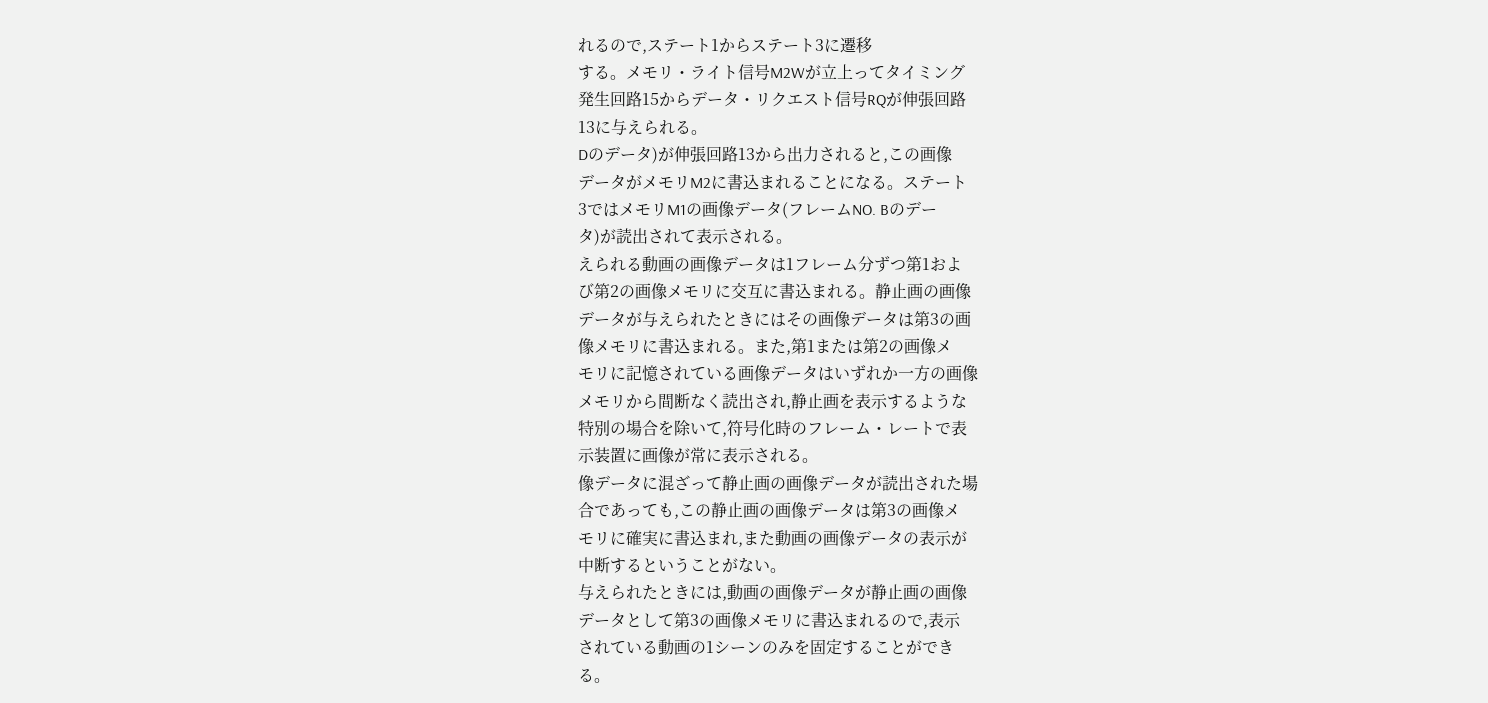れるので,ステート1からステート3に遷移
する。メモリ・ライト信号M2Wが立上ってタイミング
発生回路15からデータ・リクエスト信号RQが伸張回路
13に与えられる。
Dのデータ)が伸張回路13から出力されると,この画像
データがメモリM2に書込まれることになる。ステート
3ではメモリM1の画像データ(フレームNO. Bのデー
タ)が読出されて表示される。
えられる動画の画像データは1フレーム分ずつ第1およ
び第2の画像メモリに交互に書込まれる。静止画の画像
データが与えられたときにはその画像データは第3の画
像メモリに書込まれる。また,第1または第2の画像メ
モリに記憶されている画像データはいずれか一方の画像
メモリから間断なく読出され,静止画を表示するような
特別の場合を除いて,符号化時のフレーム・レートで表
示装置に画像が常に表示される。
像データに混ざって静止画の画像データが読出された場
合であっても,この静止画の画像データは第3の画像メ
モリに確実に書込まれ,また動画の画像データの表示が
中断するということがない。
与えられたときには,動画の画像データが静止画の画像
データとして第3の画像メモリに書込まれるので,表示
されている動画の1シーンのみを固定することができ
る。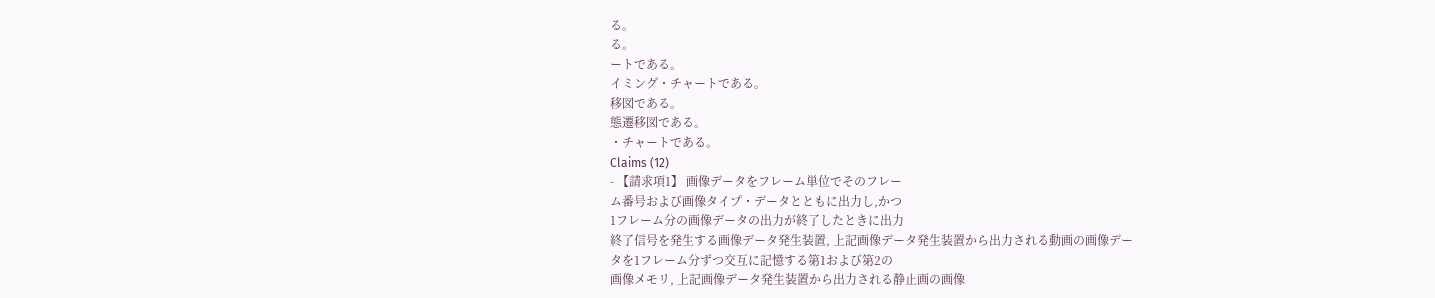る。
る。
ートである。
イミング・チャートである。
移図である。
態遷移図である。
・チャートである。
Claims (12)
- 【請求項1】 画像データをフレーム単位でそのフレー
ム番号および画像タイプ・データとともに出力し,かつ
1フレーム分の画像データの出力が終了したときに出力
終了信号を発生する画像データ発生装置, 上記画像データ発生装置から出力される動画の画像デー
タを1フレーム分ずつ交互に記憶する第1および第2の
画像メモリ, 上記画像データ発生装置から出力される静止画の画像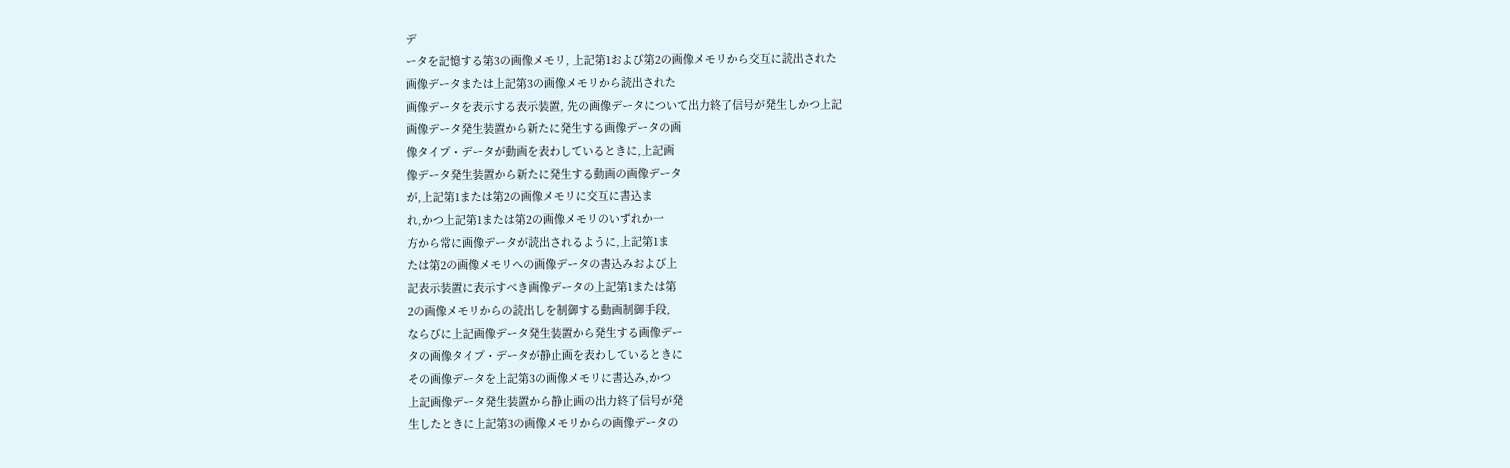デ
ータを記憶する第3の画像メモリ, 上記第1および第2の画像メモリから交互に読出された
画像データまたは上記第3の画像メモリから読出された
画像データを表示する表示装置, 先の画像データについて出力終了信号が発生しかつ上記
画像データ発生装置から新たに発生する画像データの画
像タイプ・データが動画を表わしているときに,上記画
像データ発生装置から新たに発生する動画の画像データ
が,上記第1または第2の画像メモリに交互に書込ま
れ,かつ上記第1または第2の画像メモリのいずれか一
方から常に画像データが読出されるように,上記第1ま
たは第2の画像メモリへの画像データの書込みおよび上
記表示装置に表示すべき画像データの上記第1または第
2の画像メモリからの読出しを制御する動画制御手段,
ならびに上記画像データ発生装置から発生する画像デー
タの画像タイプ・データが静止画を表わしているときに
その画像データを上記第3の画像メモリに書込み,かつ
上記画像データ発生装置から静止画の出力終了信号が発
生したときに上記第3の画像メモリからの画像データの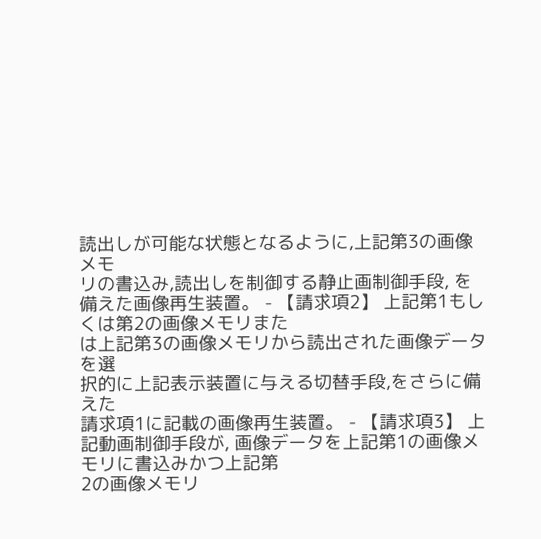読出しが可能な状態となるように,上記第3の画像メモ
リの書込み,読出しを制御する静止画制御手段, を備えた画像再生装置。 - 【請求項2】 上記第1もしくは第2の画像メモリまた
は上記第3の画像メモリから読出された画像データを選
択的に上記表示装置に与える切替手段,をさらに備えた
請求項1に記載の画像再生装置。 - 【請求項3】 上記動画制御手段が, 画像データを上記第1の画像メモリに書込みかつ上記第
2の画像メモリ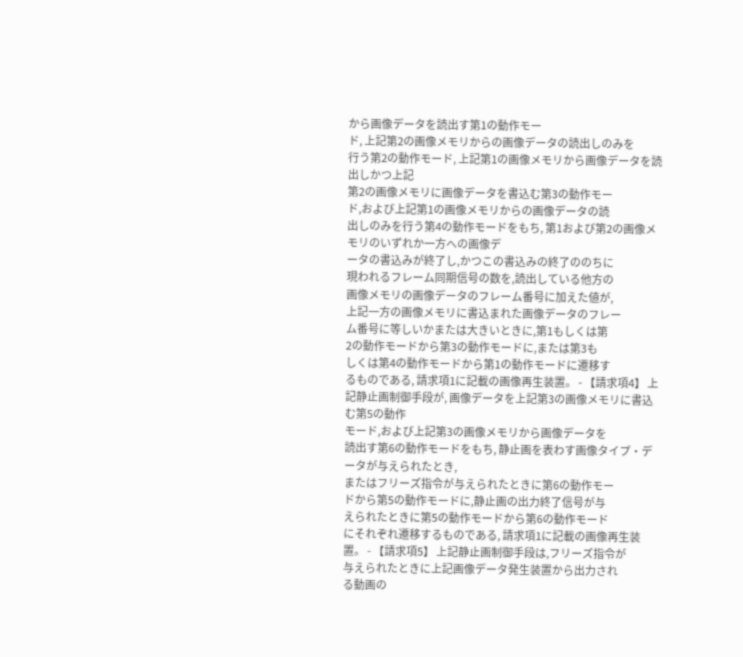から画像データを読出す第1の動作モー
ド, 上記第2の画像メモリからの画像データの読出しのみを
行う第2の動作モード, 上記第1の画像メモリから画像データを読出しかつ上記
第2の画像メモリに画像データを書込む第3の動作モー
ド,および上記第1の画像メモリからの画像データの読
出しのみを行う第4の動作モードをもち, 第1および第2の画像メモリのいずれか一方への画像デ
ータの書込みが終了し,かつこの書込みの終了ののちに
現われるフレーム同期信号の数を,読出している他方の
画像メモリの画像データのフレーム番号に加えた値が,
上記一方の画像メモリに書込まれた画像データのフレー
ム番号に等しいかまたは大きいときに,第1もしくは第
2の動作モードから第3の動作モードに,または第3も
しくは第4の動作モードから第1の動作モードに遷移す
るものである, 請求項1に記載の画像再生装置。 - 【請求項4】 上記静止画制御手段が, 画像データを上記第3の画像メモリに書込む第5の動作
モード,および上記第3の画像メモリから画像データを
読出す第6の動作モードをもち, 静止画を表わす画像タイプ・データが与えられたとき,
またはフリーズ指令が与えられたときに第6の動作モー
ドから第5の動作モードに,静止画の出力終了信号が与
えられたときに第5の動作モードから第6の動作モード
にそれぞれ遷移するものである, 請求項1に記載の画像再生装置。 - 【請求項5】 上記静止画制御手段は,フリーズ指令が
与えられたときに上記画像データ発生装置から出力され
る動画の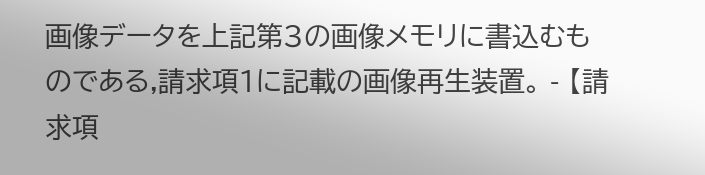画像データを上記第3の画像メモリに書込むも
のである,請求項1に記載の画像再生装置。 - 【請求項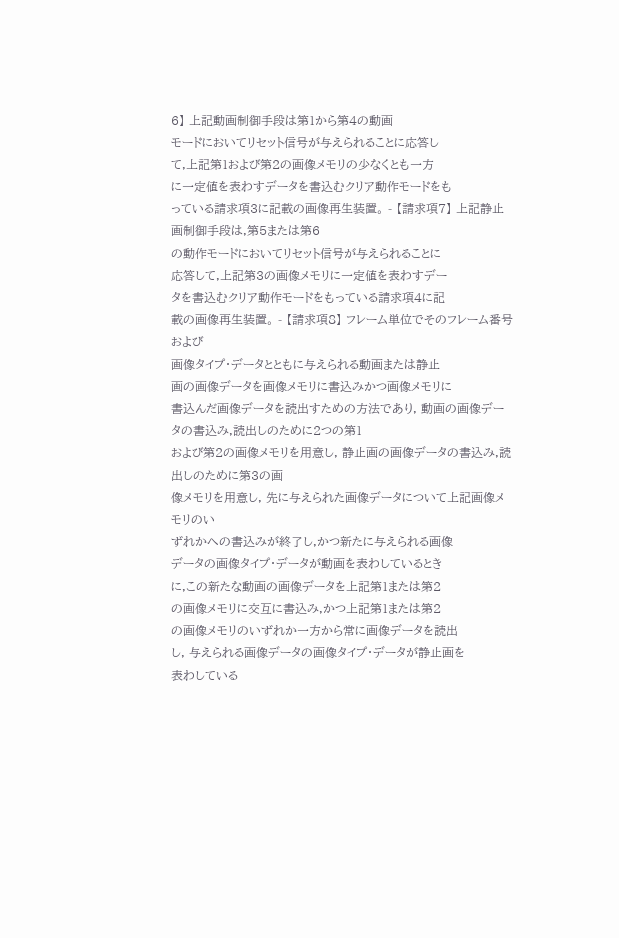6】 上記動画制御手段は第1から第4の動画
モードにおいてリセット信号が与えられることに応答し
て,上記第1および第2の画像メモリの少なくとも一方
に一定値を表わすデータを書込むクリア動作モードをも
っている請求項3に記載の画像再生装置。 - 【請求項7】 上記静止画制御手段は,第5または第6
の動作モードにおいてリセット信号が与えられることに
応答して,上記第3の画像メモリに一定値を表わすデー
タを書込むクリア動作モードをもっている請求項4に記
載の画像再生装置。 - 【請求項8】 フレーム単位でそのフレーム番号および
画像タイプ・データとともに与えられる動画または静止
画の画像データを画像メモリに書込みかつ画像メモリに
書込んだ画像データを読出すための方法であり, 動画の画像データの書込み,読出しのために2つの第1
および第2の画像メモリを用意し, 静止画の画像データの書込み,読出しのために第3の画
像メモリを用意し, 先に与えられた画像データについて上記画像メモリのい
ずれかへの書込みが終了し,かつ新たに与えられる画像
データの画像タイプ・データが動画を表わしているとき
に,この新たな動画の画像データを上記第1または第2
の画像メモリに交互に書込み,かつ上記第1または第2
の画像メモリのいずれか一方から常に画像データを読出
し, 与えられる画像データの画像タイプ・データが静止画を
表わしている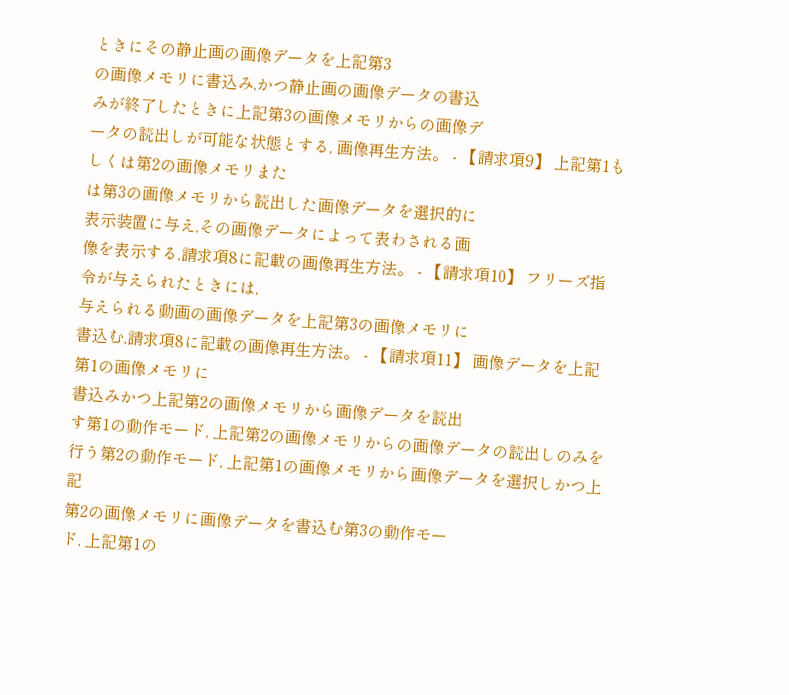ときにその静止画の画像データを上記第3
の画像メモリに書込み,かつ静止画の画像データの書込
みが終了したときに上記第3の画像メモリからの画像デ
ータの読出しが可能な状態とする, 画像再生方法。 - 【請求項9】 上記第1もしくは第2の画像メモリまた
は第3の画像メモリから読出した画像データを選択的に
表示装置に与え,その画像データによって表わされる画
像を表示する,請求項8に記載の画像再生方法。 - 【請求項10】 フリーズ指令が与えられたときには,
与えられる動画の画像データを上記第3の画像メモリに
書込む,請求項8に記載の画像再生方法。 - 【請求項11】 画像データを上記第1の画像メモリに
書込みかつ上記第2の画像メモリから画像データを読出
す第1の動作モード, 上記第2の画像メモリからの画像データの読出しのみを
行う第2の動作モード, 上記第1の画像メモリから画像データを選択しかつ上記
第2の画像メモリに画像データを書込む第3の動作モー
ド, 上記第1の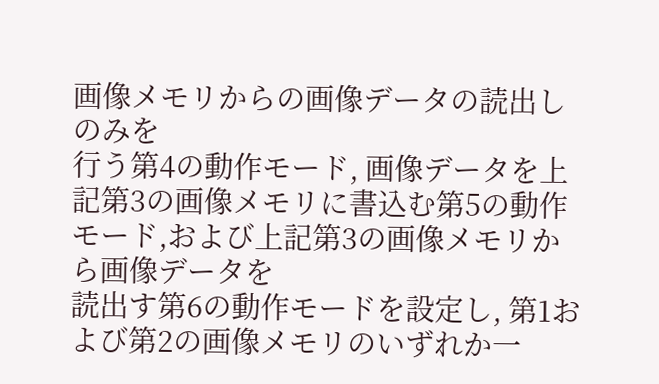画像メモリからの画像データの読出しのみを
行う第4の動作モード, 画像データを上記第3の画像メモリに書込む第5の動作
モード,および上記第3の画像メモリから画像データを
読出す第6の動作モードを設定し, 第1および第2の画像メモリのいずれか一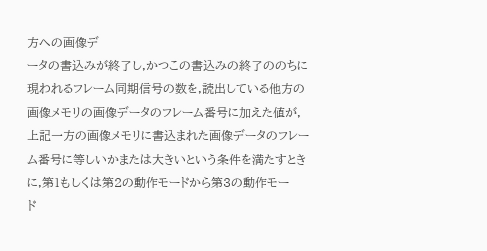方への画像デ
ータの書込みが終了し,かつこの書込みの終了ののちに
現われるフレーム同期信号の数を,読出している他方の
画像メモリの画像データのフレーム番号に加えた値が,
上記一方の画像メモリに書込まれた画像データのフレー
ム番号に等しいかまたは大きいという条件を満たすとき
に,第1もしくは第2の動作モードから第3の動作モー
ド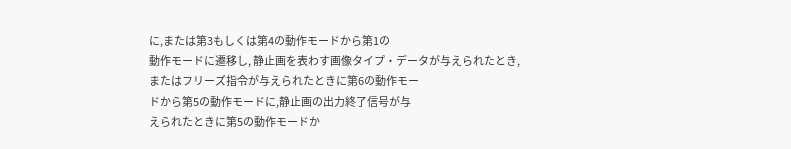に,または第3もしくは第4の動作モードから第1の
動作モードに遷移し, 静止画を表わす画像タイプ・データが与えられたとき,
またはフリーズ指令が与えられたときに第6の動作モー
ドから第5の動作モードに,静止画の出力終了信号が与
えられたときに第5の動作モードか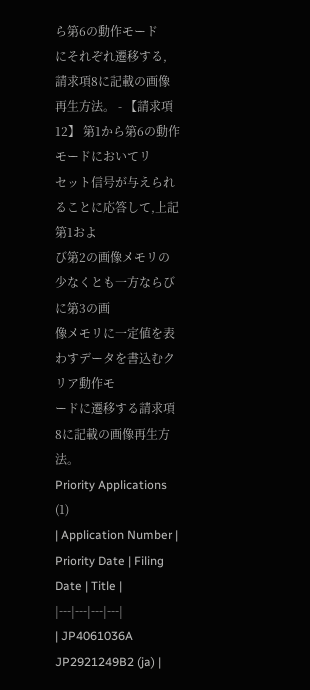ら第6の動作モード
にそれぞれ遷移する, 請求項8に記載の画像再生方法。 - 【請求項12】 第1から第6の動作モードにおいてリ
セット信号が与えられることに応答して,上記第1およ
び第2の画像メモリの少なくとも一方ならびに第3の画
像メモリに一定値を表わすデータを書込むクリア動作モ
ードに遷移する請求項8に記載の画像再生方法。
Priority Applications (1)
| Application Number | Priority Date | Filing Date | Title |
|---|---|---|---|
| JP4061036A JP2921249B2 (ja) |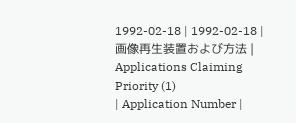1992-02-18 | 1992-02-18 | 画像再生装置および方法 |
Applications Claiming Priority (1)
| Application Number |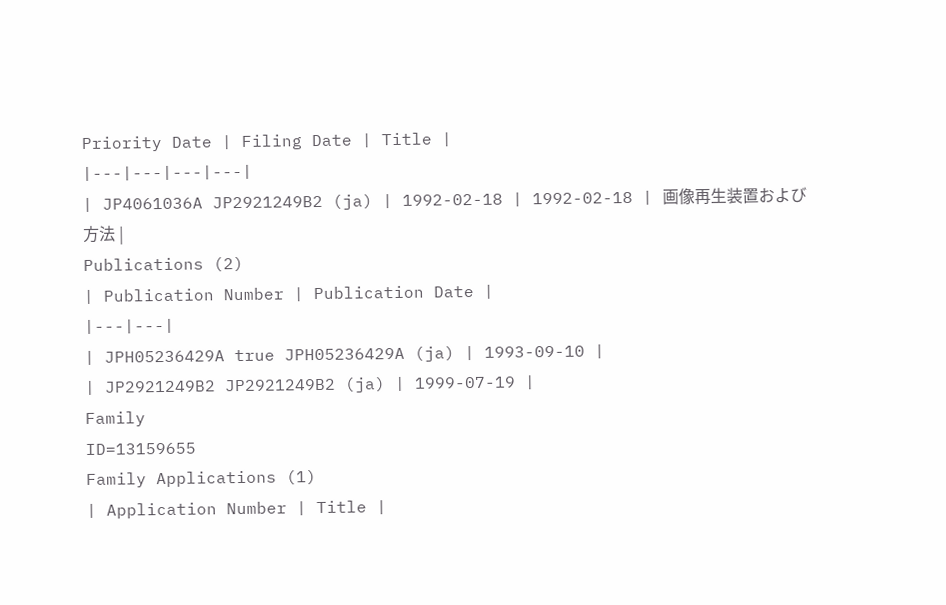Priority Date | Filing Date | Title |
|---|---|---|---|
| JP4061036A JP2921249B2 (ja) | 1992-02-18 | 1992-02-18 | 画像再生装置および方法 |
Publications (2)
| Publication Number | Publication Date |
|---|---|
| JPH05236429A true JPH05236429A (ja) | 1993-09-10 |
| JP2921249B2 JP2921249B2 (ja) | 1999-07-19 |
Family
ID=13159655
Family Applications (1)
| Application Number | Title |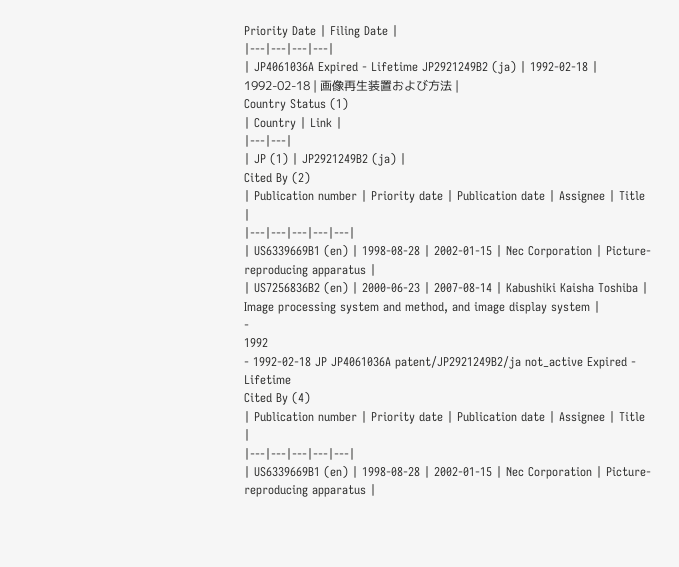Priority Date | Filing Date |
|---|---|---|---|
| JP4061036A Expired - Lifetime JP2921249B2 (ja) | 1992-02-18 | 1992-02-18 | 画像再生装置および方法 |
Country Status (1)
| Country | Link |
|---|---|
| JP (1) | JP2921249B2 (ja) |
Cited By (2)
| Publication number | Priority date | Publication date | Assignee | Title |
|---|---|---|---|---|
| US6339669B1 (en) | 1998-08-28 | 2002-01-15 | Nec Corporation | Picture-reproducing apparatus |
| US7256836B2 (en) | 2000-06-23 | 2007-08-14 | Kabushiki Kaisha Toshiba | Image processing system and method, and image display system |
-
1992
- 1992-02-18 JP JP4061036A patent/JP2921249B2/ja not_active Expired - Lifetime
Cited By (4)
| Publication number | Priority date | Publication date | Assignee | Title |
|---|---|---|---|---|
| US6339669B1 (en) | 1998-08-28 | 2002-01-15 | Nec Corporation | Picture-reproducing apparatus |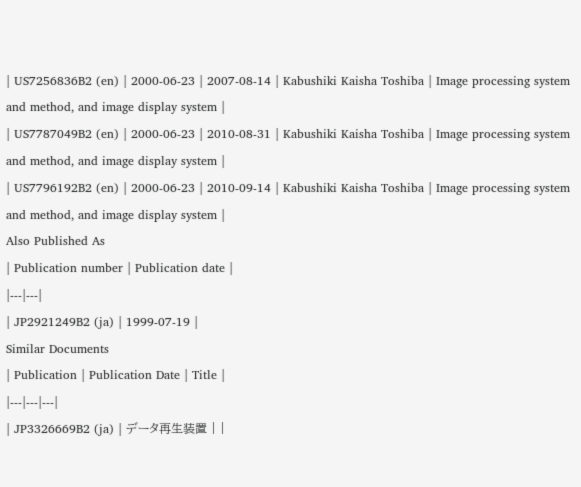| US7256836B2 (en) | 2000-06-23 | 2007-08-14 | Kabushiki Kaisha Toshiba | Image processing system and method, and image display system |
| US7787049B2 (en) | 2000-06-23 | 2010-08-31 | Kabushiki Kaisha Toshiba | Image processing system and method, and image display system |
| US7796192B2 (en) | 2000-06-23 | 2010-09-14 | Kabushiki Kaisha Toshiba | Image processing system and method, and image display system |
Also Published As
| Publication number | Publication date |
|---|---|
| JP2921249B2 (ja) | 1999-07-19 |
Similar Documents
| Publication | Publication Date | Title |
|---|---|---|
| JP3326669B2 (ja) | データ再生装置 | |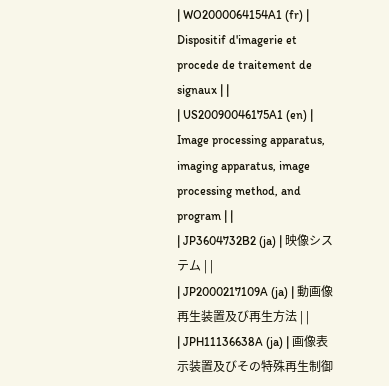| WO2000064154A1 (fr) | Dispositif d'imagerie et procede de traitement de signaux | |
| US20090046175A1 (en) | Image processing apparatus, imaging apparatus, image processing method, and program | |
| JP3604732B2 (ja) | 映像システム | |
| JP2000217109A (ja) | 動画像再生装置及び再生方法 | |
| JPH11136638A (ja) | 画像表示装置及びその特殊再生制御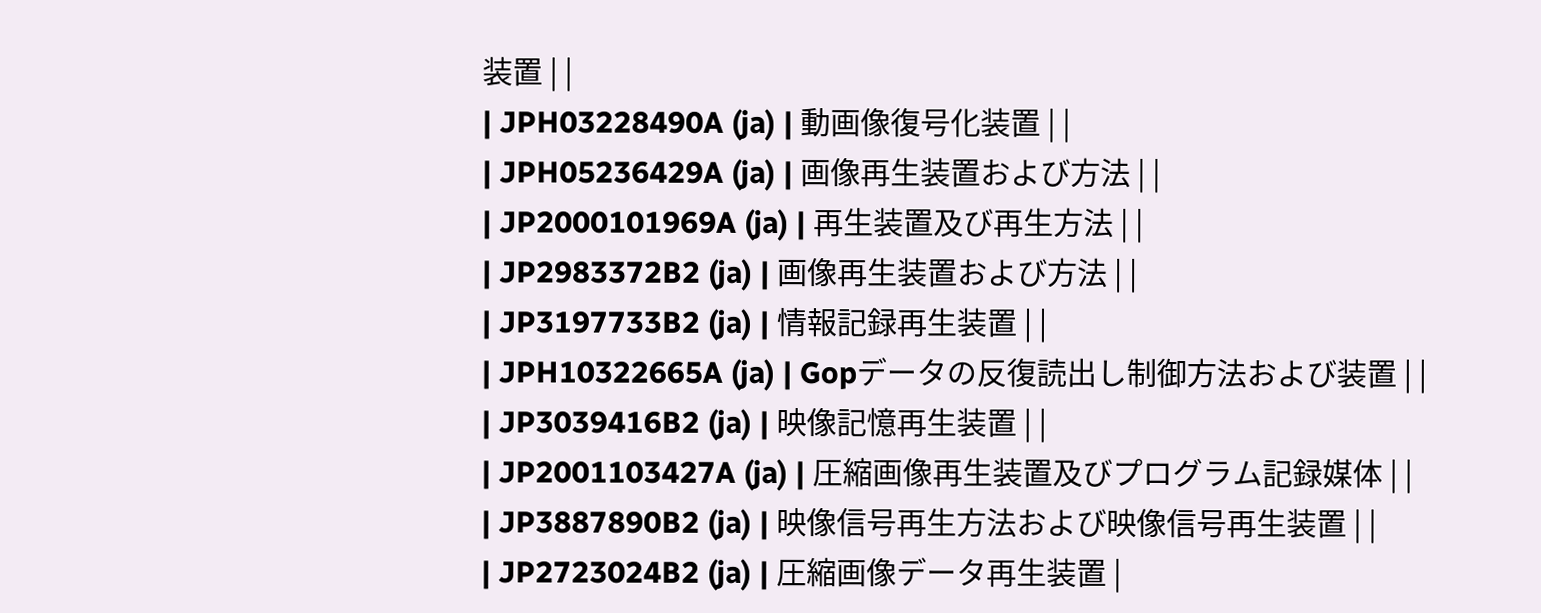装置 | |
| JPH03228490A (ja) | 動画像復号化装置 | |
| JPH05236429A (ja) | 画像再生装置および方法 | |
| JP2000101969A (ja) | 再生装置及び再生方法 | |
| JP2983372B2 (ja) | 画像再生装置および方法 | |
| JP3197733B2 (ja) | 情報記録再生装置 | |
| JPH10322665A (ja) | Gopデータの反復読出し制御方法および装置 | |
| JP3039416B2 (ja) | 映像記憶再生装置 | |
| JP2001103427A (ja) | 圧縮画像再生装置及びプログラム記録媒体 | |
| JP3887890B2 (ja) | 映像信号再生方法および映像信号再生装置 | |
| JP2723024B2 (ja) | 圧縮画像データ再生装置 |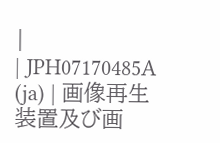|
| JPH07170485A (ja) | 画像再生装置及び画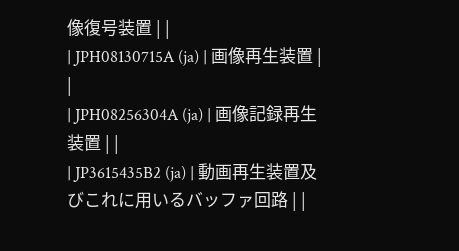像復号装置 | |
| JPH08130715A (ja) | 画像再生装置 | |
| JPH08256304A (ja) | 画像記録再生装置 | |
| JP3615435B2 (ja) | 動画再生装置及びこれに用いるバッファ回路 | |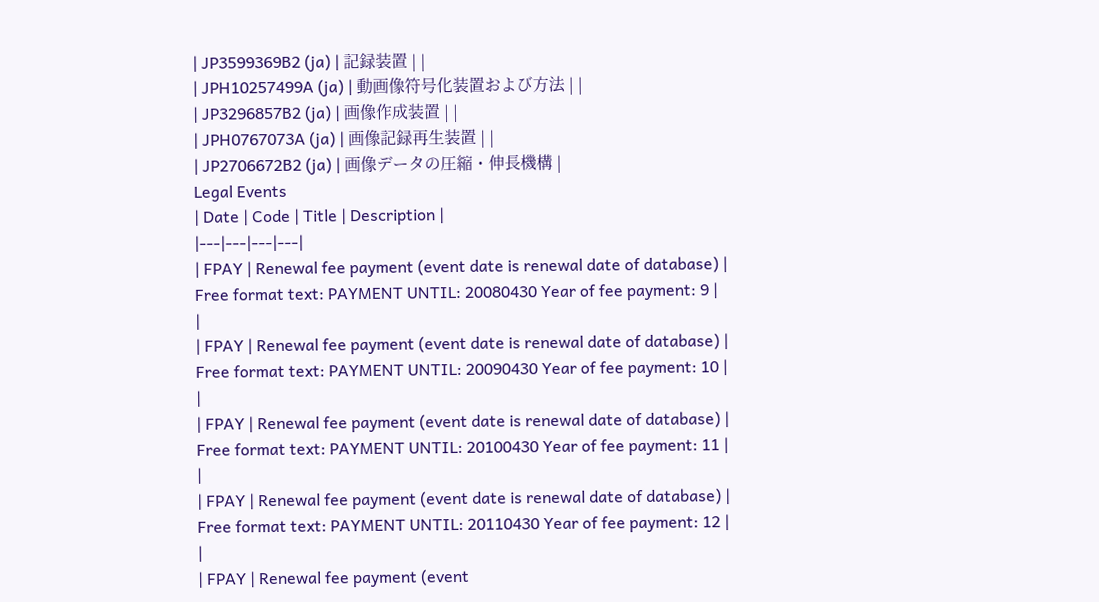| JP3599369B2 (ja) | 記録装置 | |
| JPH10257499A (ja) | 動画像符号化装置および方法 | |
| JP3296857B2 (ja) | 画像作成装置 | |
| JPH0767073A (ja) | 画像記録再生装置 | |
| JP2706672B2 (ja) | 画像データの圧縮・伸長機構 |
Legal Events
| Date | Code | Title | Description |
|---|---|---|---|
| FPAY | Renewal fee payment (event date is renewal date of database) |
Free format text: PAYMENT UNTIL: 20080430 Year of fee payment: 9 |
|
| FPAY | Renewal fee payment (event date is renewal date of database) |
Free format text: PAYMENT UNTIL: 20090430 Year of fee payment: 10 |
|
| FPAY | Renewal fee payment (event date is renewal date of database) |
Free format text: PAYMENT UNTIL: 20100430 Year of fee payment: 11 |
|
| FPAY | Renewal fee payment (event date is renewal date of database) |
Free format text: PAYMENT UNTIL: 20110430 Year of fee payment: 12 |
|
| FPAY | Renewal fee payment (event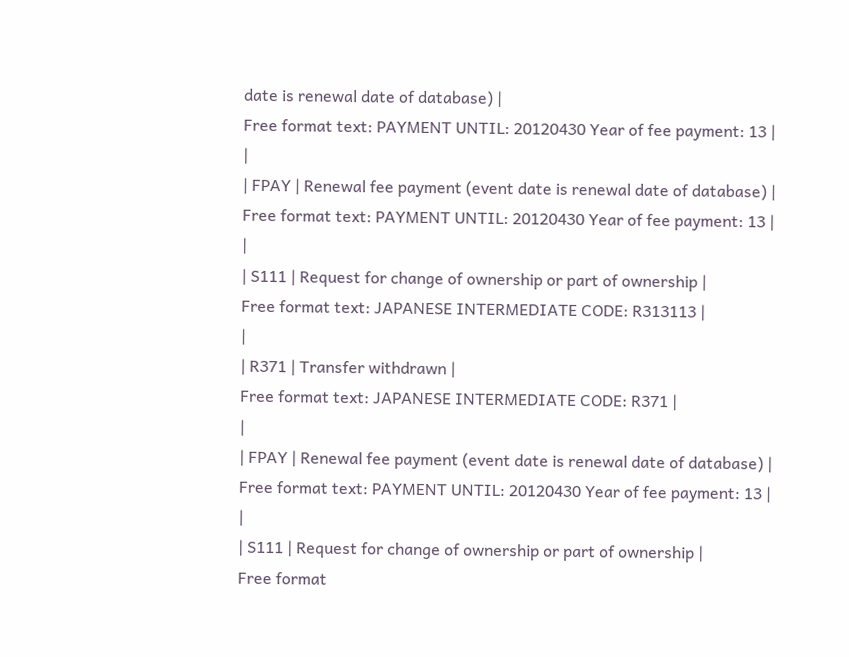date is renewal date of database) |
Free format text: PAYMENT UNTIL: 20120430 Year of fee payment: 13 |
|
| FPAY | Renewal fee payment (event date is renewal date of database) |
Free format text: PAYMENT UNTIL: 20120430 Year of fee payment: 13 |
|
| S111 | Request for change of ownership or part of ownership |
Free format text: JAPANESE INTERMEDIATE CODE: R313113 |
|
| R371 | Transfer withdrawn |
Free format text: JAPANESE INTERMEDIATE CODE: R371 |
|
| FPAY | Renewal fee payment (event date is renewal date of database) |
Free format text: PAYMENT UNTIL: 20120430 Year of fee payment: 13 |
|
| S111 | Request for change of ownership or part of ownership |
Free format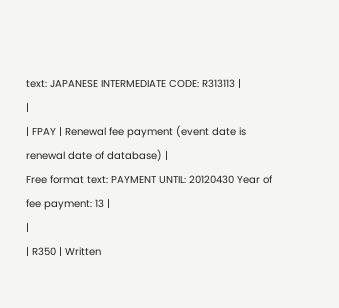text: JAPANESE INTERMEDIATE CODE: R313113 |
|
| FPAY | Renewal fee payment (event date is renewal date of database) |
Free format text: PAYMENT UNTIL: 20120430 Year of fee payment: 13 |
|
| R350 | Written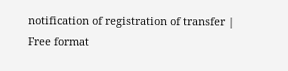notification of registration of transfer |
Free format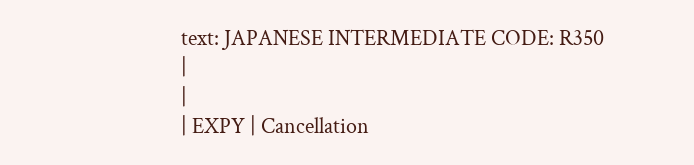text: JAPANESE INTERMEDIATE CODE: R350 |
|
| EXPY | Cancellation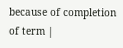because of completion of term |